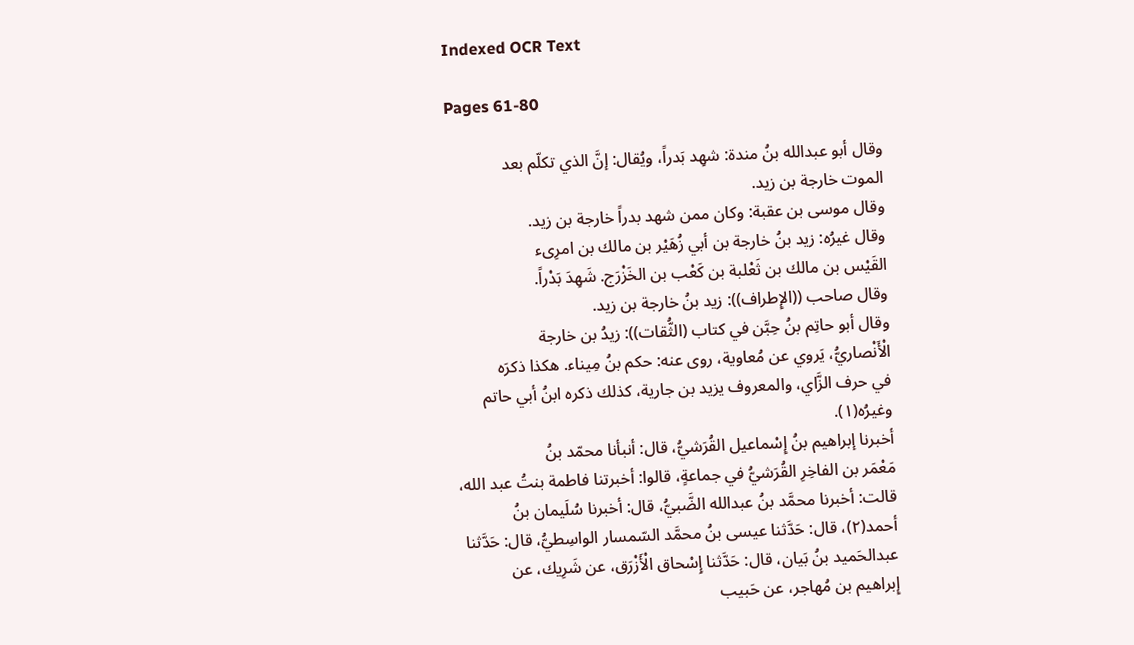Indexed OCR Text

Pages 61-80

وقال أبو عبدالله بنُ مندة: شهِد بَدراً، ويُقال: إنَّ الذي تكلّم بعد
الموت خارجة بن زید.
وقال موسى بن عقبة: وكان ممن شهد بدراً خارجة بن زيد.
وقال غيرُه: زيد بنُ خارجة بن أبي زُهَيْر بن مالك بن امرِىء
القَيْس بن مالك بن ثَعْلبة بن كَعْب بن الخَزْرَج. شَهِدَ بَدْراً.
وقال صاحب ((الإِطراف)): زيد بنُ خارجة بن زيد.
وقال أبو حاتِم بنُ حِبَّن في كتاب (الثُّقات)): زيدُ بن خارجة
الْأَنْصاريُّ، يَروي عن مُعاوية، روى عنه: حكم بنُ مِيناء. هكذا ذكرَه
في حرف الزَّاي، والمعروف يزيد بن جارية، كذلك ذكره ابنُ أبي حاتم
وغيرُه(١).
أخبرنا إبراهيم بنُ إِسْماعيل القُرَشيُّ، قال: أنبأنا محمّد بنُ
مَعْمَر بن الفاخِرِ القُرَشيُّ في جماعةٍ، قالوا: أخبرتنا فاطمة بنتُ عبد الله،
قالت: أخبرنا محمَّد بنُ عبدالله الضَّبيُّ، قال: أخبرنا سُلَيمان بنُ
أحمد(٢)، قال: حَدَّثنا عيسى بنُ محمَّد السّمسار الواسِطيُّ، قال: حَدَّثنا
عبدالحَميد بنُ بَيان، قال: حَدَّثنا إِسْحاق الْأَزْرَق، عن شَرِيك، عن
إِبراهيم بن مُهاجر، عن حَبيب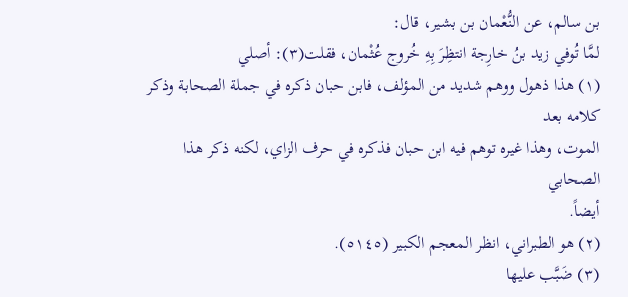بن سالم، عن النُّعْمان بن بشير، قال:
لمَّا تُوفي زيد بنُ خارِجة انتظِرَ بِهِ خُروج عُثْمان، فقلت(٣): أصلي
(١) هذا ذهول ووهم شديد من المؤلف، فابن حبان ذكره في جملة الصحابة وذكر كلامه بعد
الموت، وهذا غيره توهم فيه ابن حبان فذكره في حرف الزاي، لكنه ذكر هذا الصحابي
أيضاً.
(٢) هو الطبراني، انظر المعجم الكبير (٥١٤٥).
(٣) ضَبَّب عليها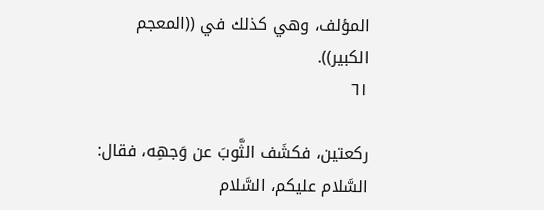المؤلف، وهي كذلك في ((المعجم الكبير)).
٦١

ركعتين، فكشَف الثَّوبَ عن وَجهِه، فقال: السَّلام عليكم، السَّلام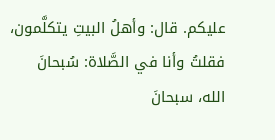عليكم. قال: وأهلُ البيتِ يتكلَّمون، فقلتُ وأنا في الصَّلاة: سُبحانَ
الله، سبحانَ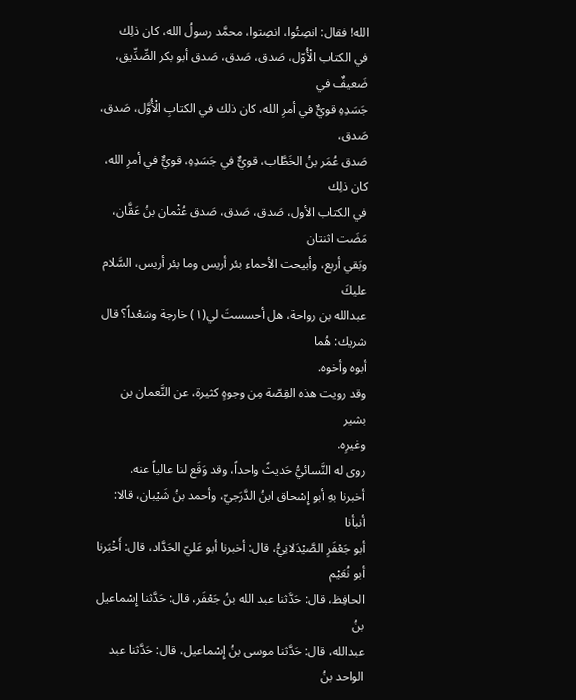الله! فقال: انصِتُوا، انصِتوا، محمَّد رسولُ الله، كان ذلِك
في الكتاب الْأُوّل، صَدق، صَدق، صَدق أبو بكر الصِّدِّيق، ضَعيفٌ في
جَسَدِهِ قويٌّ في أمرِ الله، كان ذلك في الكتابِ الْأُوَّل، صَدق، صَدق،
صَدق عُمَر بنُ الخَطَّاب، قويٌّ في جَسَدِهِ، قويٌّ في أمرِ الله، كان ذلِك
في الكتاب الأول، صَدق، صَدق، صَدق عُثْمان بنُ عَقَّان، مَضَت اثنتان
وبَقي أربع، وأبيحت الأحماء بئر أريس وما بئر أريس، السَّلام عليكَ
عبدالله بن رواحة، هل أحسستَ لي(١) خارجة وسَعْداً؟ قال شريك: هُما
أبوه وأخوه.
وقد رويت هذه القِصّة مِن وجوهٍ كثيرة، عن النَّعمان بن بشير
وغيرِه.
روى له النَّسائيُّ حَديثً واحداً، وقد وَقَع لنا عالياً عنه.
أخبرنا بهِ أبو إِسْحاق ابنُ الدَّرَجيّ، وأحمد بنُ شَيْبان، قالا: أنبأنا
أبو جَعْفَرِ الصَّيْدَلانِيُّ، قال: أخبرنا أبو عَليّ الحَدَّاد، قال: أَخْبَرنا أبو نُعَيْم
الحافِظ، قال: حَدَّثنا عبد الله بنُ جَعْفَر، قال: حَدَّثنا إِسْماعيل بنُ
عبدالله، قال: حَدَّثنا موسى بنُ إِسْماعيل، قال: حَدَّثنا عبد الواحد بنُ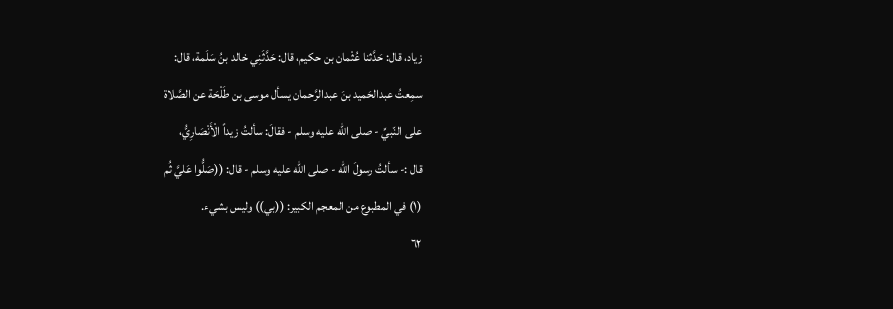زياد، قال: حَدَّثنا عُثْمان بن حكيم، قال: حَدَّثَنِي خالد بنُ سَلَمة، قال:
سمِعتُ عبدالحَميد بنَ عبدالرَّحمان يسأل موسى بن طَلْحَة عن الصَّلاة
على النّبيِّ - صلى الله عليه وسلم - فقالَ: سألتُ زيداً الْأَنْصَارِيُّ،
قال :- سألتُ رسولَ الله - صلى الله عليه وسلم - قال: ((صَلُّوا عَليَّ ثُم
(١) في المطبوع من المعجم الكبير: ((بي)) وليس بشيء.
٦٢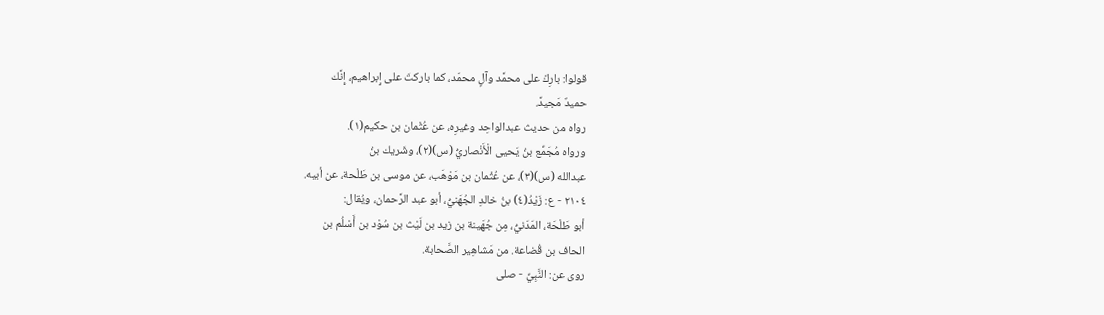قولوا: بارِكْ على محمَّد وآلٍ محمّد، كما باركتَ على إِبراهيم، إِنَّك
حمیدٌ مَجيدً.
رواه من حديث عبدالواحِد وغيرِه، عن عُثْمان بن حكيم(١).
ورواه مُجَمِّع بنُ يَحيى الْأَنْصاريُّ (س)(٢)، وشَريك بنُ
عبدالله (س)(٣)، عن عُثْمان بن مَوْهَب، عن موسى بن طَلْحة، عن أبيه.
٢١٠٤ - ع: زَيْدُ(٤) بنُ خالدِ الجُهَنيُّ، أبو عبد الرَّحمان، ويُقال:
أبو طَلْحَة، المَدَنيُّ، مِن جُهَينة بن زيد بن لَيْث بن سُوْد بن أَسْلُم بن
الحاف بن قُضاعة. من مَشاهِير الصَّحابة.
روى عن: النَّبِيِّ - صلى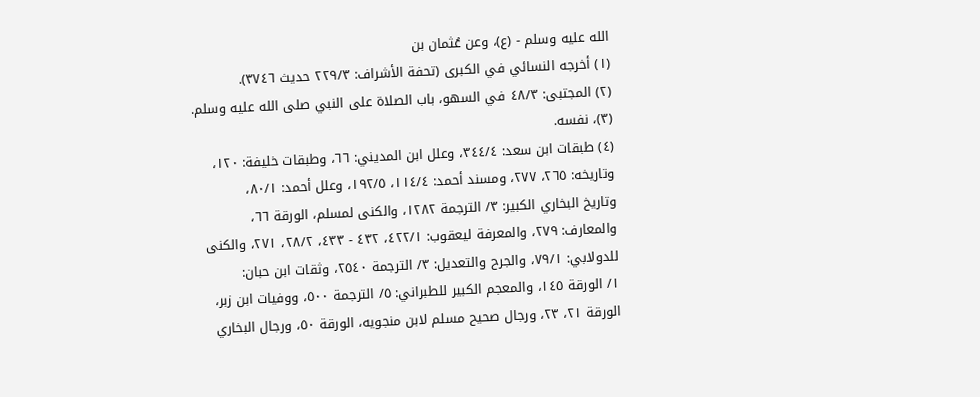الله عليه وسلم - (ع)، وعن عُثمان بن
(١) أخرجه النسائي في الكبرى (تحفة الأشراف: ٢٢٩/٣ حديث ٣٧٤٦).
(٢) المجتبى: ٤٨/٣ في السهو، باب الصلاة على النبي صلى الله عليه وسلم.
(٣)، نفسه.
(٤) طبقات ابن سعد: ٣٤٤/٤، وعلل ابن المديني: ٦٦، وطبقات خليفة: ١٢٠،
وتاريخه: ٢٦٥، ٢٧٧، ومسند أحمد: ١١٤/٤، ١٩٢/٥، وعلل أحمد: ٨٠/١،
وتاريخ البخاري الكبير: ٣/ الترجمة ١٢٨٢، والكنى لمسلم، الورقة ٦٦،
والمعارف: ٢٧٩، والمعرفة ليعقوب: ٤٢٢/١، ٤٣٢ - ٤٣٣، ٢٨/٢، ٢٧١، والكنى
للدولابي: ٧٩/١، والجرح والتعديل: ٣/ الترجمة ٢٥٤٠، وثقات ابن حبان:
١/ الورقة ١٤٥، والمعجم الكبير للطبراني: ٥/ الترجمة ٥٠٠، ووفيات ابن زبر،
الورقة ٢١، ٢٣، ورجال صحيح مسلم لابن منجويه، الورقة ٥٠، ورجال البخاري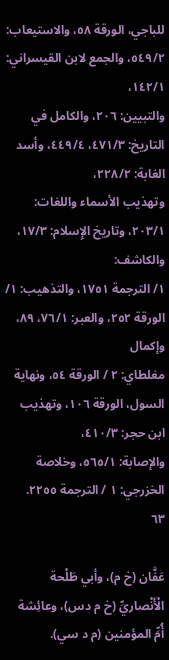للباجي، الورقة ٥٨، والاستيعاب: ٥٤٩/٢، والجمع لابن القيسراني: ١٤٢/١،
والتبيين: ٢٠٦، والكامل في التاريخ: ٤٧١/٣، ٤٤٩/٤، وأسد الغابة: ٢٢٨/٢،
وتهذيب الأسماء واللغات: ٢٠٣/١، وتاريخ الإِسلام: ١٧/٣، والكاشف:
١/ الترجمة ١٧٥١، والتذهيب: ١/ الورقة ٢٥٢، والعبر: ٧٦/١، ٨٩، وإكمال
مغلطاي: ٢ / الورقة ٥٤، ونهاية السول، الورقة ١٠٦، وتهذيب ابن حجر: ٤١٠/٣،
والإصابة: ٥٦٥/١، وخلاصة الخزرجي: ١ / الترجمة ٢٢٥٥.
٦٣

عَفَّان (خ م)، وأبي طَلْحة الْأَنْصاريِّ (خ م دس)، وعائِشة
أُمِّ المؤمنین (م د سي).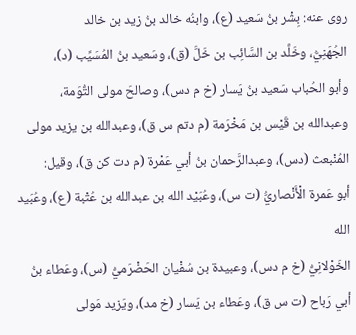روى عنه: بِشْر بنُ سَعيد (ع)، وابنُه خالد بنُ زيد بن خالد
الجُهَنِيُّ، وخَلَّد بن السَّائِب بن خَلَّ (ق)، وسَعيد بنُ المُسَيِّب (د)،
وأبو الحُباب سَعيد بنُ يَسار (خ م دس)، وصالحَ مولى التُّوَمة،
وعبدالله بن قَيْس بن مَخْرَمة (م دتم س ق)، وعبدالله بن يزيد مولی
المُنْبعث (دس)، وعبدالرَّحمان بنُ أبي عَمْرة (م دت كن ق)، وقيل:
أبو عَمرة الْأَنْصاريُّ (ت س)، وعُبَيْد الله بن عبدالله بن عُتْبة (ع)، وعُبَيد الله
الخَوْلانِيُّ (خ م دس)، وعبيدة بن سُفْيان الحَضْرَميُّ (س)، وعَطاء بنُ
أبي رَباح (ت س ق)، وعَطاء بن يَسار (خ مد)، ويَزيد مَولى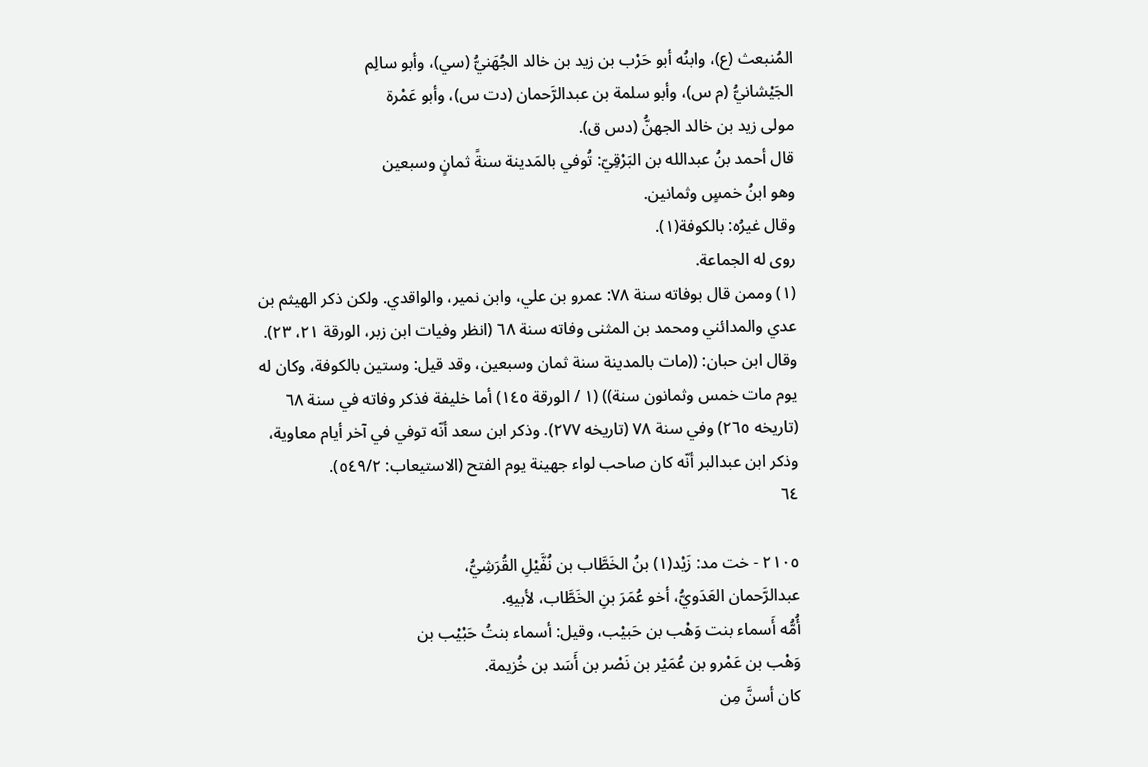المُنبعث (ع)، وابنُه أبو حَرْب بن زيد بن خالد الجُهَنيُّ (سي)، وأبو سالِم
الجَيْشانيُّ (م س)، وأبو سلمة بن عبدالرَّحمان (دت س)، وأبو عَمْرة
مولی زید بن خالد الجھنُّ (دس ق).
قال أحمد بنُ عبدالله بن البَرْقِيّ: تُوفي بالمَدينة سنةً ثمانٍ وسبعين
وهو ابنُ خمسٍ وثمانين.
وقال غيرُه: بالكوفة(١).
روى له الجماعة.
(١) وممن قال بوفاته سنة ٧٨: عمرو بن علي، وابن نمير، والواقدي. ولكن ذكر الهيثم بن
عدي والمدائني ومحمد بن المثنى وفاته سنة ٦٨ (انظر وفيات ابن زبر، الورقة ٢١، ٢٣).
وقال ابن حبان: ((مات بالمدينة سنة ثمان وسبعين، وقد قيل: وستين بالكوفة، وكان له
يوم مات خمس وثمانون سنة)) (١ / الورقة ١٤٥) أما خليفة فذكر وفاته في سنة ٦٨
(تاريخه ٢٦٥) وفي سنة ٧٨ (تاريخه ٢٧٧). وذكر ابن سعد أنّه توفي في آخر أيام معاوية،
وذكر ابن عبدالبر أنّه كان صاحب لواء جهينة يوم الفتح (الاستيعاب: ٥٤٩/٢).
٦٤

٢١٠٥ - خت مد: زَيْد(١) بنُ الخَطَّاب بن نُفَّيْلِ القُرَشِيُّ،
عبدالرَّحمان العَدَويُّ، أخو عُمَرَ بنِ الخَطَّاب، لأبيهِ.
أُمُّه أَسماء بنت وَهْب بن حَبيْب، وقيل: أسماء بنتُ حَبْيْب بن
وَهْب بن عَمْرو بن عُمَيْر بن نَصْر بن أَسَد بن خُزيمة.
كان أسنَّ مِن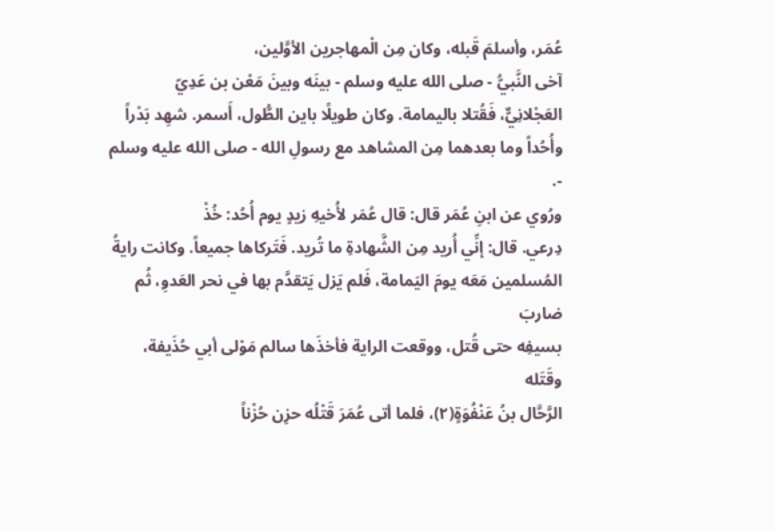عُمَر، وأسلمَ قَبله، وكان مِن الْمهاجرين الأوَّلين،
آخى النَّبيُّ - صلى الله عليه وسلم - بينَه وبينَ مَعْن بن عَدِيّ
العَجْلانِيٌّ، فَقُتلا باليمامة. وكان طويلًا باين الطُّول، أَسمر. شهِد بَدْراً
وأُحُداً وما بعدهما مِن المشاهد مع رسولِ الله - صلى الله عليه وسلم -.
ورُوي عن ابنِ عُمَر قال: قال عُمَر لأُخيهِ زيدٍ يوم أُحُد: خُذْ
دِرعي. قال: إنِّي أُريد مِن الشَّهادةِ ما تُريد. فَتَركاها جميعاً. وكانت رايةُ
المُسلمين مَعَه يومَ اليَمامة، فَلم يَزل يَتقدَّم بها في نحر العَدوِ، ثُم ضاربَ
بسيفِه حتى قُتل، ووقعت الراية فأخذَها سالم مَوْلى أبي حُذَيفة، وقَتَله
الرَّحَّال بنُ عَنْفُوَةٍ(٢)، فلما أتى عُمَرَ قَتْلُه حزِن حُزْناً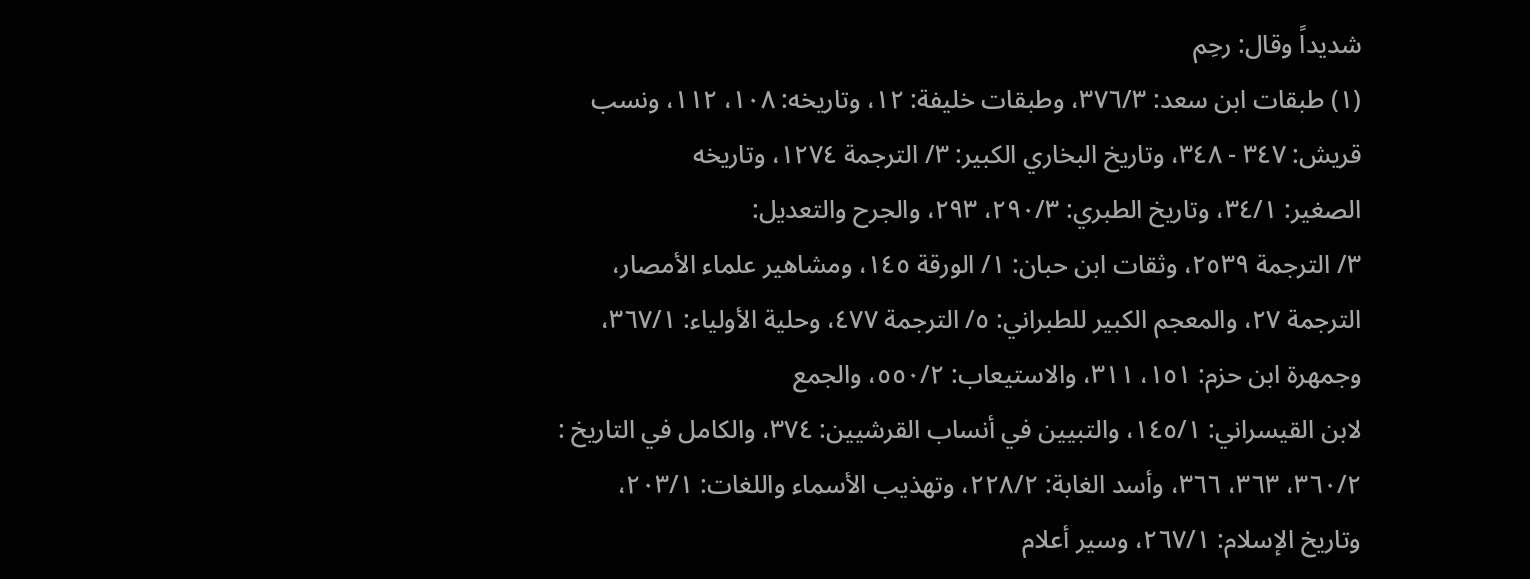شديداً وقال: رحِم
(١) طبقات ابن سعد: ٣٧٦/٣، وطبقات خليفة: ١٢، وتاريخه: ١٠٨، ١١٢، ونسب
قريش: ٣٤٧ - ٣٤٨، وتاريخ البخاري الكبير: ٣/ الترجمة ١٢٧٤، وتاريخه
الصغير: ٣٤/١، وتاريخ الطبري: ٢٩٠/٣، ٢٩٣، والجرح والتعديل:
٣/ الترجمة ٢٥٣٩، وثقات ابن حبان: ١/ الورقة ١٤٥، ومشاهير علماء الأمصار،
الترجمة ٢٧، والمعجم الكبير للطبراني: ٥/ الترجمة ٤٧٧، وحلية الأولياء: ٣٦٧/١،
وجمهرة ابن حزم: ١٥١، ٣١١، والاستيعاب: ٥٥٠/٢، والجمع
لابن القيسراني: ١٤٥/١، والتبيين في أنساب القرشيين: ٣٧٤، والكامل في التاريخ :
٣٦٠/٢، ٣٦٣، ٣٦٦، وأسد الغابة: ٢٢٨/٢، وتهذيب الأسماء واللغات: ٢٠٣/١،
وتاريخ الإسلام: ٢٦٧/١، وسير أعلام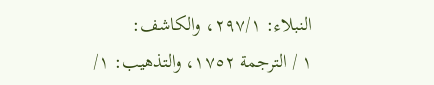النبلاء: ٢٩٧/١، والكاشف:
١ / الترجمة ١٧٥٢، والتذهيب: ١/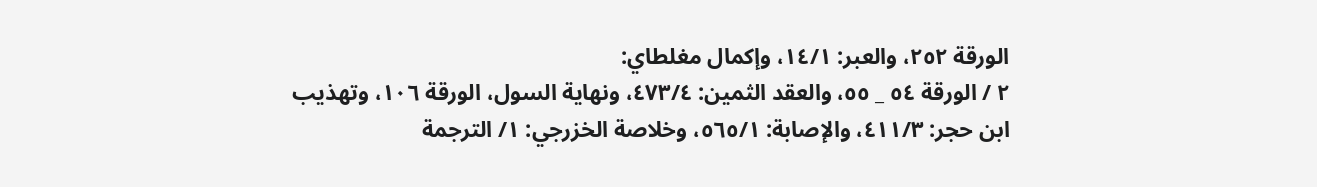الورقة ٢٥٢، والعبر: ١٤/١، وإكمال مغلطاي:
٢ / الورقة ٥٤ _ ٥٥، والعقد الثمين: ٤٧٣/٤، ونهاية السول، الورقة ١٠٦، وتهذيب
ابن حجر: ٤١١/٣، والإصابة: ٥٦٥/١، وخلاصة الخزرجي: ١/ الترجمة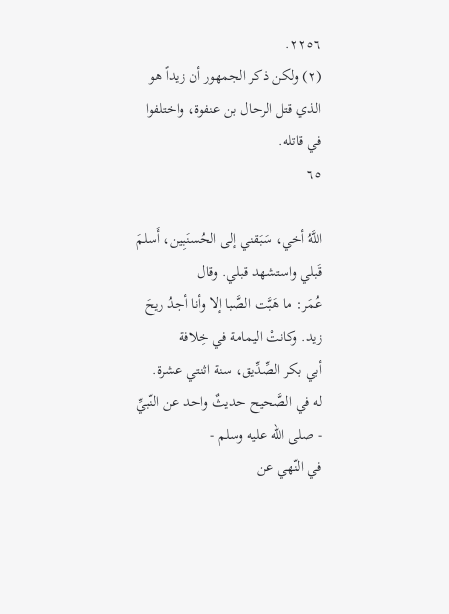٢٢٥٦.
(٢) ولكن ذكر الجمهور أن زيداً هو الذي قتل الرحال بن عنفوة، واختلفوا في قاتله.
٦٥

اللَّهُ أخي، سَبَقني إلى الحُسنَبِين، أَسلمَ قَبلي واستشهد قبلي. وقال
عُمَر: ما هَبَّت الصَّبا إلا وأنا أجدُ ريحَ زيد. وكانتْ اليمامة في خِلافة
أبي بكر الصِّدِّيق، سنة اثنتي عشرة.
له في الصَّحيح حديثٌ واحد عن النّبيِّ - صلى الله عليه وسلم -
في النّهي عن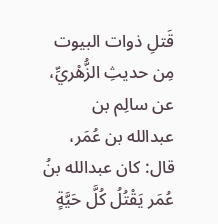قَتلِ ذوات البيوت مِن حديثِ الزُّهْريِّ، عن سالِم بن
عبدالله بن عُمَر، قال: كان عبدالله بنُ عُمَر يَقْتُلُ كُلَّ حَيَّةٍ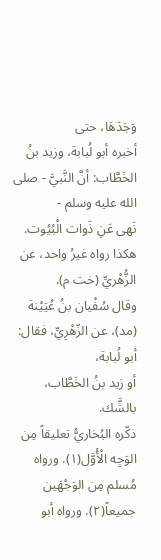وَجَدَهَا، حتى
أخبره أبو لُبابة، وزيد بنُ الخَطَّاب: أنَّ النَّبيَّ - صلى الله عليه وسلم -
نَھی عَنِ ذَوات الْبُيُوت.
هكذا رواه غيرُ واحد، عن الزُّهْريِّ (خت م).
وقال سُفْيان بنُ عُيَيْنة (مد)، عن الزّهْرِيِّ، فقال: أبو لُبابة،
أو زيد بنُ الخَطَّاب، بالشَّك.
ذكّره البُخاريُّ تعليقاً مِن الوَجِه الْأُوَّل(١). ورواه مُسلم مِن الوَجْهَين
جميعاً(٢). ورواه أبو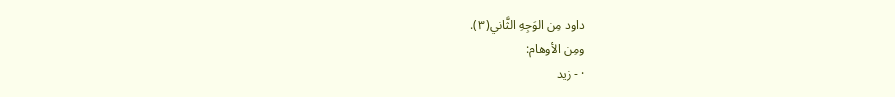داود مِن الوَجِهِ الثَّاني(٣).
ومِن الأوهام:
· - زيد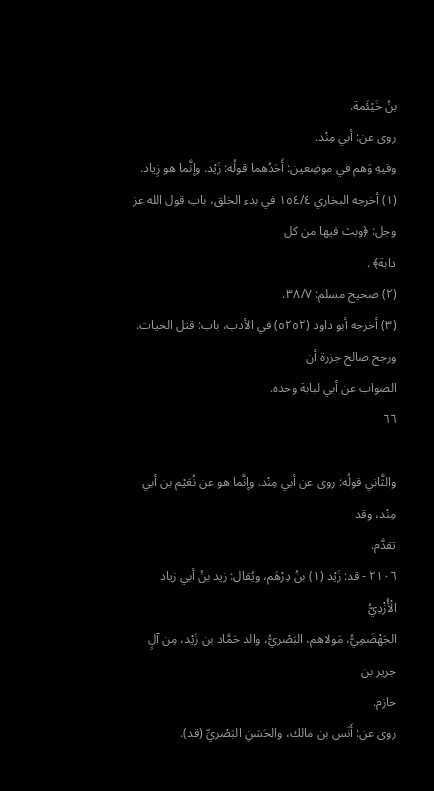بنُ خَيْئَمة.
روى عن: أبي مِنْد.
وفيهِ وَهم في موضِعين: أَحَدُهما قولُه: زَيْد. وإنَّما هو زِياد.
(١) أخرجه البخاري ١٥٤/٤ في بدء الخلق، باب قول الله عز وجل: ﴿وبث فيها من كل
دابة﴾ .
(٢) صحيح مسلم: ٣٨/٧.
(٣) أخرجه أبو داود (٥٢٥٢) في الأدب، باب: قتل الحيات. ورجح صالح جزرة أن
الصواب عن أبي لبابة وحده.
٦٦

والثَّاني قولُه: روى عن أبي مِنْد. وإنَّما هو عن نُعَيْم بن أبي مِنْد، وقد
تقدَّم.
٢١٠٦ - قد: زَيْد (١) بنُ دِرْهَم، ويُقال: زيد بنُ أبي زياد الْأُزْدِيُّ
الجَهْضَمِيُّ، مَولاهم، البَصْريُّ، والد حَمَّاد بن زَيْد، مِن آلٍ جرير بن
حازم.
روى عن: أَنَس بن مالك، والحَسَنِ البَصْريِّ (قد).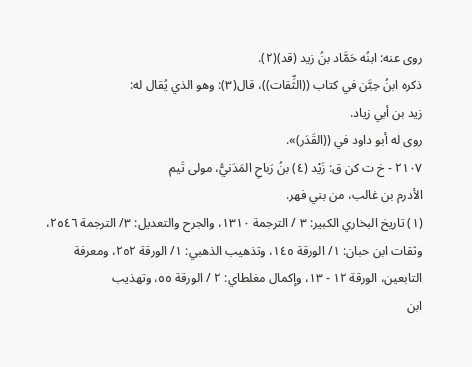روى عنه: ابنُه حَمَّاد بنُ زيد (قد)(٢).
ذكره ابنُ حِبَّن في كتاب ((الثِّقات))، قال(٣): وهو الذي يُقال له:
زید بن أبي زياد.
روى له أبو داود في ((القَدَر)».
٢١٠٧ - خ ت كن ق: زَيْد (٤) بنُ رَباحِ المَدَنيُّ، مولی تَیم
الأدرم بن غالب، من بني فهر.
(١) تاريخ البخاري الكبير: ٣ / الترجمة ١٣١٠، والجرح والتعديل: ٣/ الترجمة ٢٥٤٦،
وثقات ابن حبان: ١/ الورقة ١٤٥، وتذهيب الذهبي: ١/ الورقة ٢٥٢، ومعرفة
التابعين، الورقة ١٢ - ١٣، وإكمال مغلطاي: ٢ / الورقة ٥٥، وتهذيب
ابن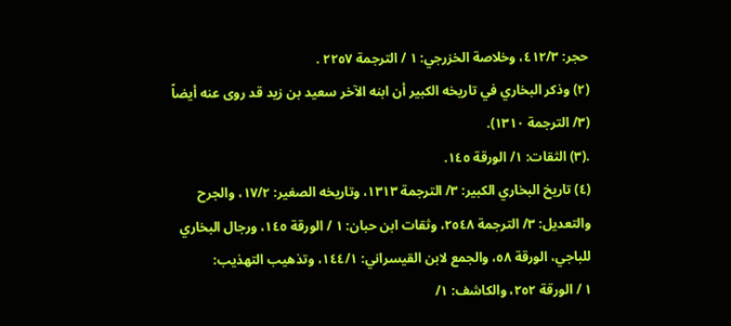حجر: ٤١٢/٣، وخلاصة الخزرجي: ١ / الترجمة ٢٢٥٧ .
(٢) وذكر البخاري في تاريخه الكبير أن ابنه الآخر سعيد بن زيد قد روى عنه أيضاً
(٣/ الترجمة ١٣١٠).
.(٣) الثقات: ١/ الورقة ١٤٥.
(٤) تاريخ البخاري الكبير: ٣/ الترجمة ١٣١٣، وتاريخه الصغير: ١٧/٢، والجرح
والتعديل: ٣/ الترجمة ٢٥٤٨، وثقات ابن حبان: ١ / الورقة ١٤٥، ورجال البخاري
للباجي، الورقة ٥٨، والجمع لابن القيسراني: ١٤٤/١، وتذهيب التهذيب:
١ / الورقة ٢٥٢، والكاشف: ١/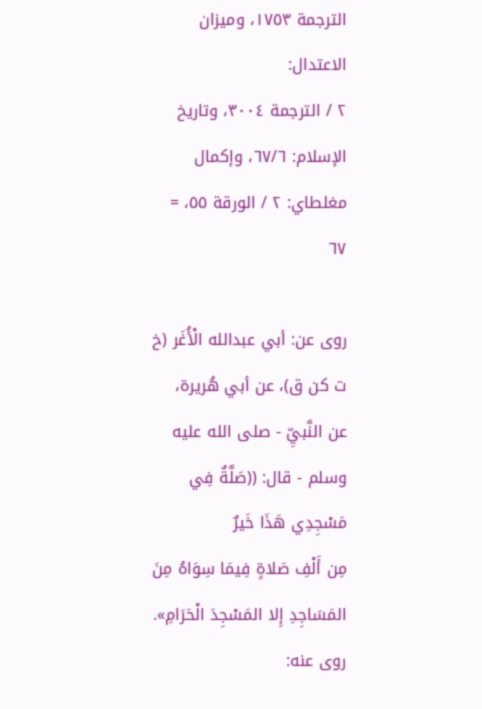الترجمة ١٧٥٣، وميزان الاعتدال:
٢ / الترجمة ٣٠٠٤، وتاريخ الإسلام: ٦٧/٦، وإكمال مغلطاي: ٢ / الورقة ٥٥، =
٦٧

روى عن: أبي عبدالله الْأُغَر (خ ت کن ق)، عن أبي هُريرة،
عن النَّبيِّ - صلى الله عليه وسلم - قال: ((صَلَّةٌ فِي مَسْجِدِي هَذَا خَيرٌ
مِن أَلْفِ صَلاةٍ فِيمَا سِوَاهُ مِنَ المَسَاجِدِ إِلا المَسْجِدَ الْحَرَامِ».
روی عنه: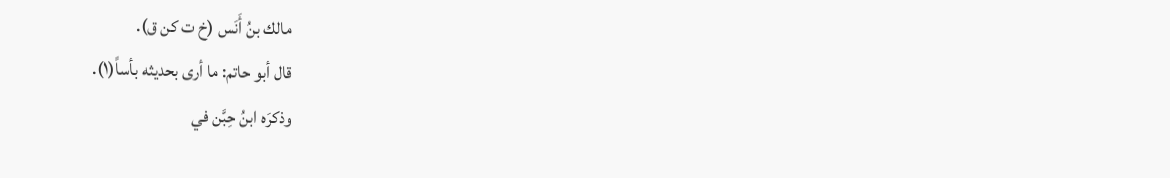مالك بنُ أَنَس (خ ت کن ق).
قال أبو حاتم: ما أرى بحديثه بأساً(١).
وذكرَه ابنُ حِبَّن في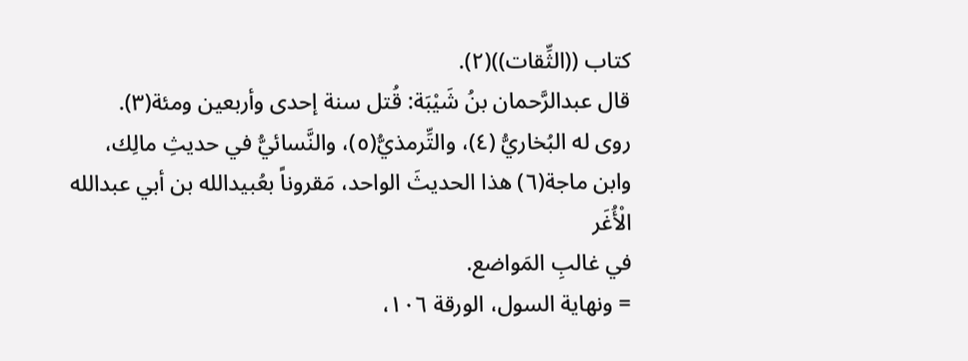كتاب ((الثِّقات))(٢).
قال عبدالرَّحمان بنُ شَيْبَة: قُتل سنة إحدى وأربعين ومئة(٣).
روى له البُخاريُّ (٤)، والتِّرمذيُّ(٥)، والنَّسائيُّ في حديثِ مالِك،
وابن ماجة(٦) هذا الحديثَ الواحد، مَقروناً بعُبيدالله بن أبي عبدالله الْأُغَر
في غالبِ المَواضع.
= ونهاية السول، الورقة ١٠٦،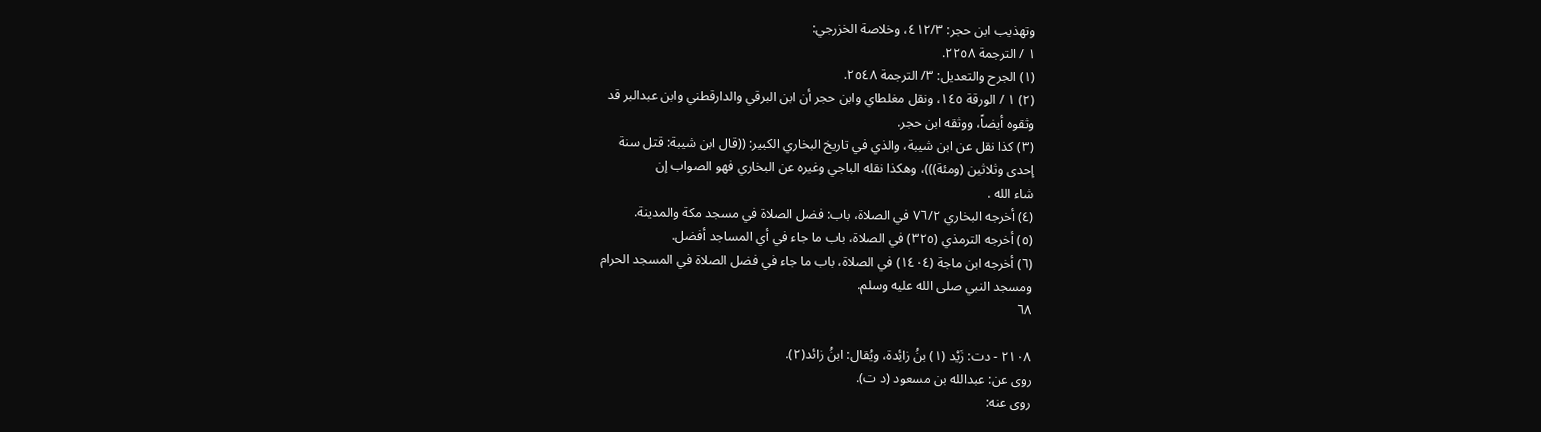وتهذيب ابن حجر: ٤١٢/٣، وخلاصة الخزرجي:
١ / الترجمة ٢٢٥٨.
(١) الجرح والتعديل: ٣/ الترجمة ٢٥٤٨.
(٢) ١ / الورقة ١٤٥، ونقل مغلطاي وابن حجر أن ابن البرقي والدارقطني وابن عبدالبر قد
وثقوه أيضاً، ووثقه ابن حجر.
(٣) كذا نقل عن ابن شيبة، والذي في تاريخ البخاري الكبير: ((قال ابن شيبة: قتل سنة
إحدى وثلاثين (ومئة)))، وهكذا نقله الباجي وغيره عن البخاري فهو الصواب إن
شاء الله .
(٤) أخرجه البخاري ٧٦/٢ في الصلاة، باب: فضل الصلاة في مسجد مكة والمدينة.
(٥) أخرجه الترمذي (٣٢٥) في الصلاة، باب ما جاء في أي المساجد أفضل.
(٦) أخرجه ابن ماجة (١٤٠٤) في الصلاة، باب ما جاء في فضل الصلاة في المسجد الحرام
ومسجد النبي صلى الله عليه وسلم.
٦٨

٢١٠٨ - دت: زَيْد (١) بنُ زائِدة، ويُقال: ابنُ زائد(٢).
روی عن: عبدالله بن مسعود (د ت).
روى عنه: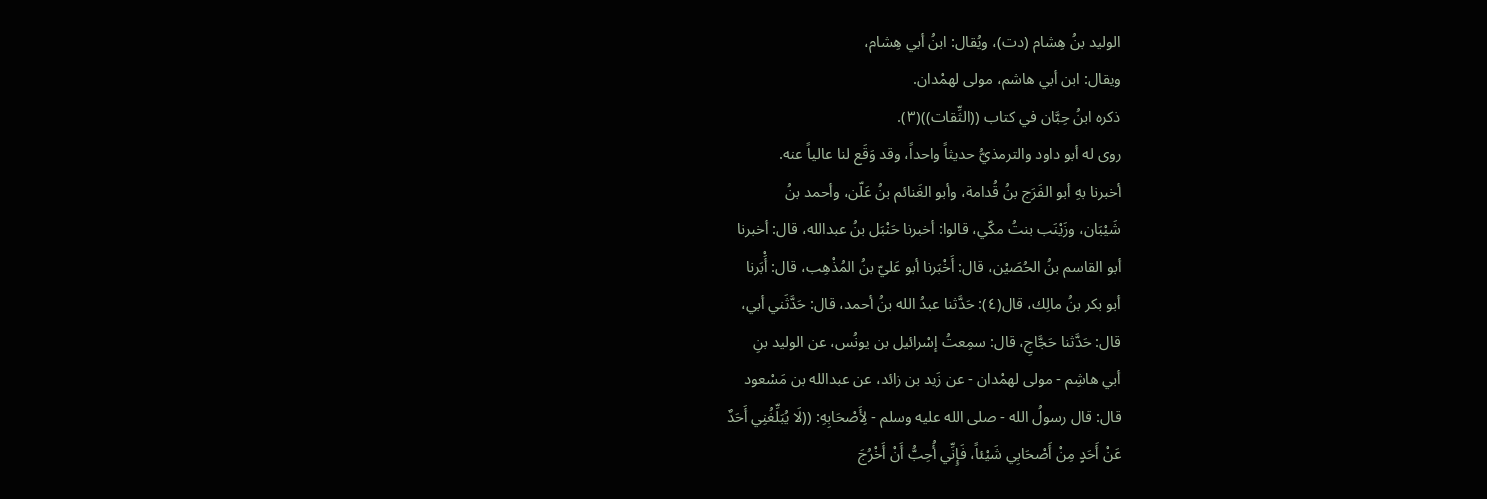الوليد بنُ هِشام (دت)، ويُقال: ابنُ أبي هِشام،
ويقال: ابن أبي هاشم، مولى لهمْدان.
ذكره ابنُ حِبَّان في كتاب ((الثِّقات))(٣).
روى له أبو داود والترمذيُّ حديثاً واحداً، وقد وَقَع لنا عالياً عنه.
أخبرنا بهِ أبو الفَرَج بنُ قُدامة، وأبو الغَنائم بنُ عَلّن، وأحمد بنُ
شَيْبَان، وزَيْنَب بنتُ مكّي، قالوا: أخبرنا حَنْبَل بنُ عبدالله، قال: أخبرنا
أبو القاسم بنُ الحُصَيْن، قال: أَخْبَرنا أبو عَليّ بنُ المُذْهِب، قال: أَْبَرنا
أبو بكر بنُ مالِك، قال(٤): حَدَّثنا عبدُ الله بنُ أحمد، قال: حَدَّثَني أبي،
قال: حَدَّثنا حَجَّاجِ، قال: سمِعتُ إسْرائيل بن يونُس، عن الوليد بنِ
أبي هاشِم - مولى لهمْدان - عن زَيد بن زائد، عن عبدالله بن مَسْعود
قال: قال رسولُ الله - صلى الله عليه وسلم - لِأَصْحَابِهِ: ((لَا يُبَلِّغُنِي أَحَدٌ
عَنْ أَحَدٍ مِنْ أَصْحَابِي شَيْئاً، فَإِنِّي أُحِبُّ أَنْ أَخْرُجَ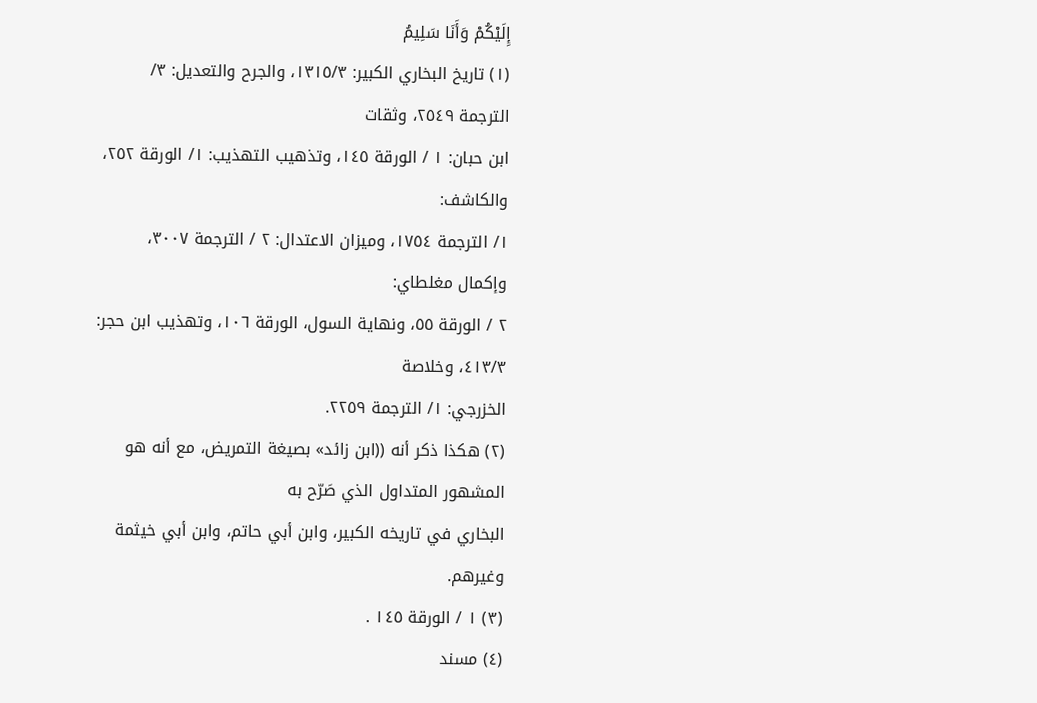إِلَيْكُمْ وَأَنَا سَلِيمُ
(١) تاريخ البخاري الكبير: ١٣١٥/٣، والجرح والتعديل: ٣/ الترجمة ٢٥٤٩، وثقات
ابن حبان: ١ / الورقة ١٤٥، وتذهيب التهذيب: ١/ الورقة ٢٥٢، والكاشف:
١/ الترجمة ١٧٥٤، وميزان الاعتدال: ٢ / الترجمة ٣٠٠٧، وإكمال مغلطاي:
٢ / الورقة ٥٥، ونهاية السول، الورقة ١٠٦، وتهذيب ابن حجر: ٤١٣/٣، وخلاصة
الخزرجي: ١/ الترجمة ٢٢٥٩.
(٢) هكذا ذكر أنه ((ابن زائد» بصيغة التمريض، مع أنه هو المشهور المتداول الذي صَرّح به
البخاري في تاريخه الكبير، وابن أبي حاتم، وابن أبي خيثمة وغيرهم.
(٣) ١ / الورقة ١٤٥ .
(٤) مسند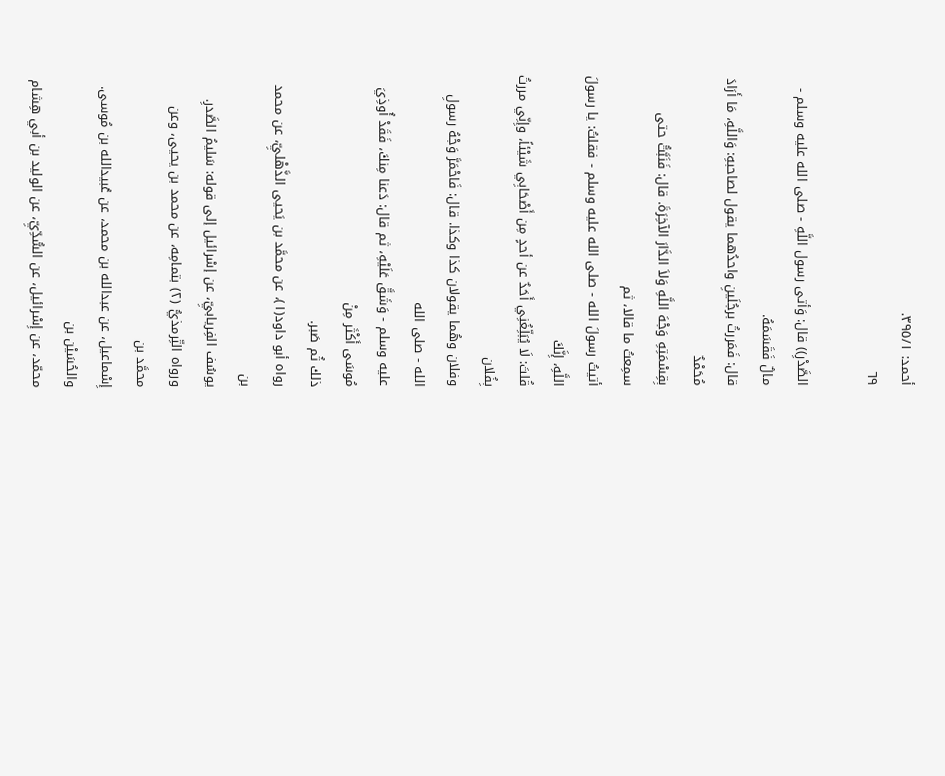أحمد: ٣٩٥/١.
٦٩

الصَّدْرِ)) قال: وَأتى رسول اللَّهِ - صلى الله عليه وسلم - مالٌ فَقَسَمَهُ.
قال: فَمَررتُ برجُلَينِ واحدُهما يقول لصاحبهِ: وَاللَّهِ، مَا أَرَادَ مُحَمْدٌ
بِقِسْمَتِهِ وَجْهَ اللَّهِ وَلاَ الدَّارَ الآخِرَةَ. قال: فَنَبَّتُّ حتى سمِعتُ ما قالا، ثم
أتيتُ رسولَ الله - صلى الله عليه وسلم - فقلتُ: يا رسولَ اللَّهِ، إِنَّكَ
قُلتَ: لَا يُبَلِّغُنِي أَحَدٌ عن أحدٍ مِن أَصْحَابِي شَيْئاً، وإِنِّي مررتُ بِفُلان
وفلان وهُما يقولان كذا وكذا. قال: فَاحْمَرَّ وَجْهُ رسولِ الله - صلى الله
عليه وسلم - وَشَقَّ عَلَيْهِ، ثم قال: دَعنا مِنكَ، فَقَدْ أُوذِيَ مُوسَى أَكْثَر مِنْ
ذلك ثُم صَبر.
رواه أبو داود(١)، عن محمَّد بن يَحيى الذَّهْليِّ، عن محمد بن
يوسُف الفِريابيِّ، عن إسْرائيل إلى قوله: سَليمُ الصَّدرِ.
ورواه التِّرمذيُّ (٢) بتمامِه، عن محمد بن يحيى، وعن محمَّد بن
إِسْماعيل، عن عبدالله بن محمد، عن عُبيدالله بن مُوسى. والحُسَيْن بن
محمّد، عن إِسْرائيل، عن السُّدِّيِّ، عن الوليد بن أبي هِشام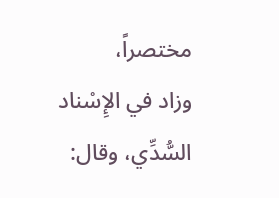مختصراً،
وزاد في الإِسْناد السُّدِّي، وقال: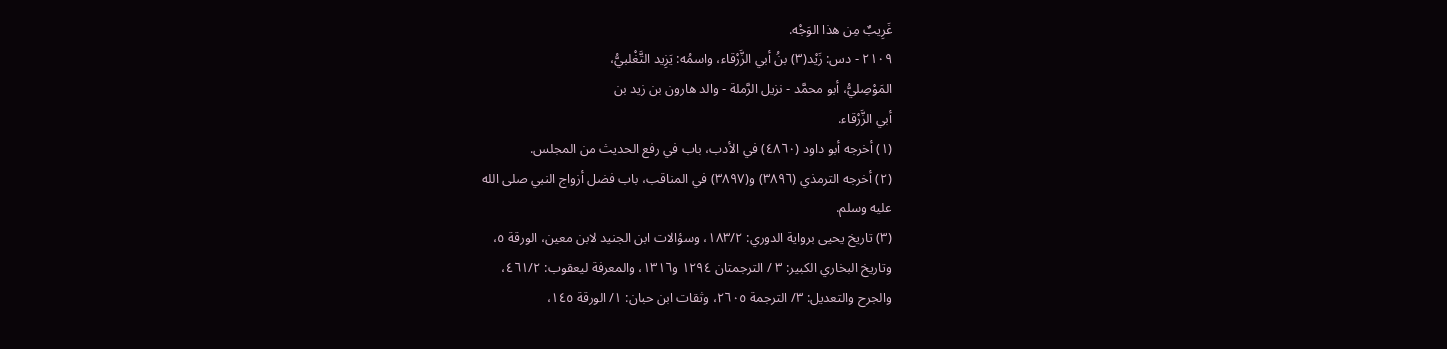غَرِيبٌ مِن هذا الوَجْه.
٢١٠٩ - دس: زَيْد(٣) بنُ أبي الزَّرْقاء، واسمُه: يَزِيد التَّغْلبيُّ،
المَوْصِليُّ، أبو محمَّد - نزيل الرَّملة - والد هارون بن زيد بن
أبي الزَّرْقاء.
(١) أخرجه أبو داود (٤٨٦٠) في الأدب، باب في رفع الحديث من المجلس.
(٢) أخرجه الترمذي (٣٨٩٦) و(٣٨٩٧) في المناقب، باب فضل أزواج النبي صلى الله
عليه وسلم.
(٣) تاريخ يحيى برواية الدوري: ١٨٣/٢، وسؤالات ابن الجنيد لابن معين، الورقة ٥،
وتاريخ البخاري الكبير: ٣ / الترجمتان ١٢٩٤ و١٣١٦، والمعرفة ليعقوب: ٤٦١/٢،
والجرح والتعديل: ٣/ الترجمة ٢٦٠٥، وثقات ابن حبان: ١/ الورقة ١٤٥،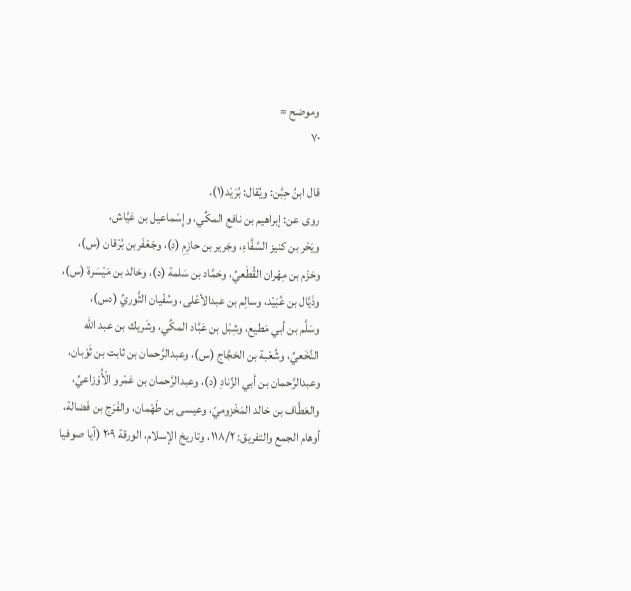وموضح =
٧٠

قال ابنُ حِبَّن: ويُقال: بُرَيْد(١).
روى عن: إبراهيم بن نافع المكِّي، وإِسْماعيل بن عَيَّاش،
ويَحْر بن كنيز السَّفَّاءِ، وجَرير بن حازِمِ (د)، وجَعْفَربن بُرْقان (س)،
وحَزْم بن مِهْران القُطَعيِّ، وحَمَّاد بن سَلمة (د)، وخالد بن مَيْسَرة (س)،
وذَيَّال بن عُبَيْد، وسالِم بن عبدالأعْلى، وسُفْيان الثَّوريِّ (دس)،
وسَلَّم بن أبي مَطيع، وشِبْل بن عَبَّاد المكِّي، وشَريك بن عبد الله
النَّخَعيِّ، وشُعْبة بن الحَجَّاج (س)، وعبدالرَّحمان بن ثابت بن ثَوْبان،
وعبدالرَّحمان بن أبي الزِّنادِ (د)، وعبدالرَّحمان بن عَمْرو الْأُوْزاعيِّ،
والعَطَّاف بن خالد المَخْزوميّ، وعيسى بن طَهْمان، والفَرَج بن فَضالة،
أوهام الجمع والتفريق: ١١٨/٢، وتاريخ الإسلام، الورقة ٢٠٩ (آيا صوفيا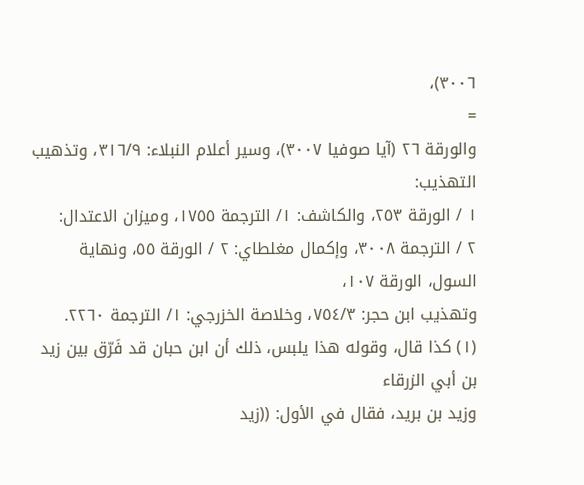٣٠٠٦)،
=
والورقة ٢٦ (آيا صوفيا ٣٠٠٧)، وسير أعلام النبلاء: ٣١٦/٩، وتذهيب التهذيب:
١ / الورقة ٢٥٣، والكاشف: ١/ الترجمة ١٧٥٥، وميزان الاعتدال:
٢ / الترجمة ٣٠٠٨، وإكمال مغلطاي: ٢ / الورقة ٥٥، ونهاية السول، الورقة ١٠٧،
وتهذيب ابن حجر: ٧٥٤/٣، وخلاصة الخزرجي: ١/ الترجمة ٢٢٦٠.
(١) كذا قال، وقوله هذا يلبس، ذلك أن ابن حبان قد فَرّق بين زيد بن أبي الزرقاء
وزيد بن بريد، فقال في الأول: ((زيد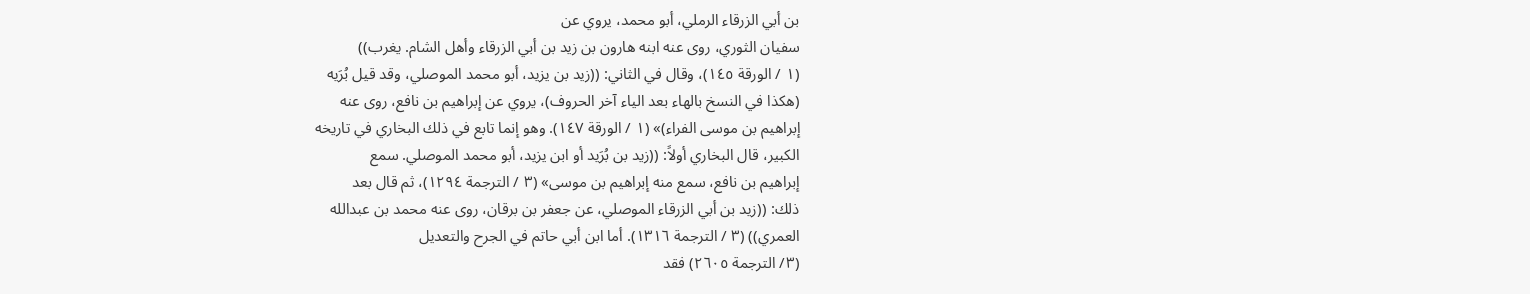بن أبي الزرقاء الرملي، أبو محمد، يروي عن
سفيان الثوري، روى عنه ابنه هارون بن زيد بن أبي الزرقاء وأهل الشام. يغرب))
(١ / الورقة ١٤٥)، وقال في الثاني: ((زيد بن يزيد، أبو محمد الموصلي، وقد قيل بُرَيه
(هكذا في النسخ بالهاء بعد الياء آخر الحروف)، يروي عن إبراهيم بن نافع، روى عنه
إبراهيم بن موسى الفراء)» (١ / الورقة ١٤٧). وهو إنما تابع في ذلك البخاري في تاريخه
الكبير، قال البخاري أولاً: ((زيد بن بُرَيد أو ابن يزيد، أبو محمد الموصلي. سمع
إبراهيم بن نافع، سمع منه إبراهيم بن موسى» (٣ / الترجمة ١٢٩٤)، ثم قال بعد
ذلك: ((زيد بن أبي الزرقاء الموصلي، عن جعفر بن برقان، روى عنه محمد بن عبدالله
العمري)) (٣ / الترجمة ١٣١٦). أما ابن أبي حاتم في الجرح والتعديل
(٣/ الترجمة ٢٦٠٥) فقد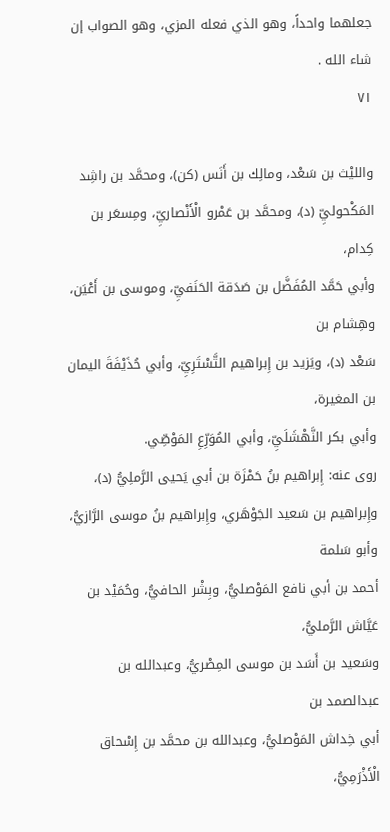جعلهما واحداً، وهو الذي فعله المزي، وهو الصواب إن
شاء الله .
٧١

والليْث بن سَعْد، ومالِك بن أَنَس (كن)، ومحمَّد بن راشِد
المَكْحوليِّ (د)، ومحمَّد بن عَمْرو الْأَنْصاريِّ، ومِسعَر بن کِدام،
وأبي حَمَّد المُفَضَّل بن صَدَقة الحَنَفيِّ، وموسى بن أَعْيَن، وهِشام بن
سَعْد (د)، ويَزيد بن إِبراهيم التَّسْتَرِيِّ، وأبي حُذَيْفَةَ اليمان بن المغيرة،
وأبي بكر النَّهْشَلَيِّ، وأبي المُوَرِّعِ المَوْصِّي.
روى عنه: إِبراهيم بنُ حَمْزَة بن أبي يَحيى الرَّملِيُّ (د)،
وإِبراهيم بن سَعيد الجَوْهَري، وإِبراهيم بنُ موسى الرَّازيُّ، وأبو سَلمة
أحمد بن أبي نافع المَوْصليُّ، وبِشْر الحافيُّ، وحُمَيْد بن عَيَّاش الرَّمليُّ،
وسَعيد بن أَسَد بن موسى المِصْريُّ، وعبدالله بن عبدالصمد بن
أبي خِداش المَوْصليُّ، وعبدالله بن محمَّد بن إِسْحاق الْأَذْرَمِيُّ،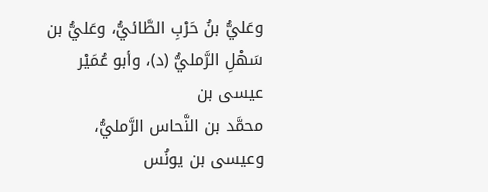وعَليُّ بنُ حَرْبِ الطَّائيُّ، وعَليُّ بن سَهْلِ الرَّمليُّ (د)، وأبو عُمَيْر عيسى بن
محمَّد بن النَّحاس الرَّمليُّ، وعيسى بن يونُس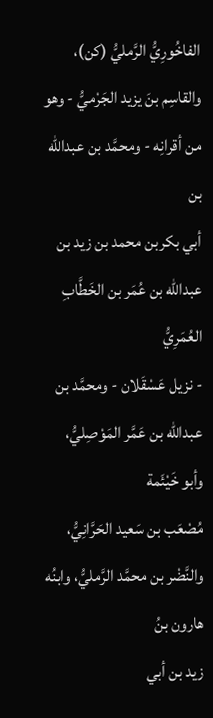الفاخُورِيُّ الرَّمليُّ (كن)،
والقاسِم بنَ يزيد الجَرْميُّ - وهو من أقرانِه - ومحمَّد بن عبدالله بن
أبي بكربن محمد بن زيد بن عبدالله بن عُمَر بن الخَطَّابِ العُمَرِيُّ
- نزيل عَسْقَلان - ومحمَّد بن عبدالله بن عَمَّر المَوْصِليُّ، وأبو خَيْئَمة
مُصْعَب بن سَعيد الحَرَّانِيُّ، والنَّضْر بن محمَّد الرَّمليُّ، وابنُه هارون بنُ
زيد بن أبي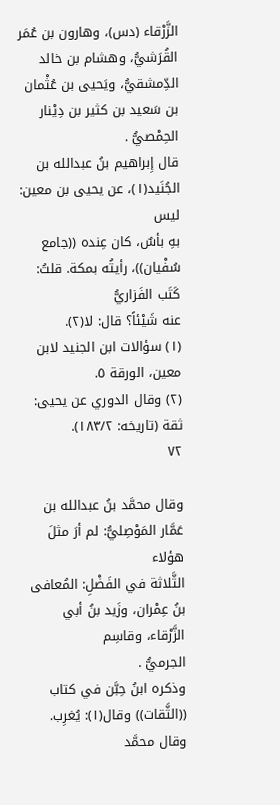الزَّرْقاء (دس)، وهارون بن عُمَر القُرَشيُّ، وهشام بن خالد
الدِّمشقيُّ، ويَحيى بن عُثْمان بن سَعيد بن كثير بن دِيْنار الحِمْصيُّ .
قال إِبراهيم بنُ عبدالله بن الجُنَيد(١)، عن يحيى بن معين: ليس
بهِ بأسٌ، كان عِنده ((جامع سُفْيان))، رأيتُه بمكة. قلتُ: كَتَب الفَزاريُّ
عنه شَيْئاً؟ قال: لا(٢).
(١) سؤالات ابن الجنيد لابن معين، الورقة ٥.
(٢) وقال الدوري عن يحيى: ثقة (تاريخه: ١٨٣/٢).
٧٢

وقال محمَّد بنُ عبدالله بن عَمَّار المَوْصِليُّ: لم أرَ مثلَ هؤلاء
الثَّلاثة في الفَضْلِ: المُعافى بنُ عِمْران، وزَيد بنُ أبي الزَّرْقاء، وقاسِم
الجرميُّ .
وذكره ابنُ حِبَّن في كتاب ((الثَّقات)) وقال(١): يُغرِب.
وقال محمَّد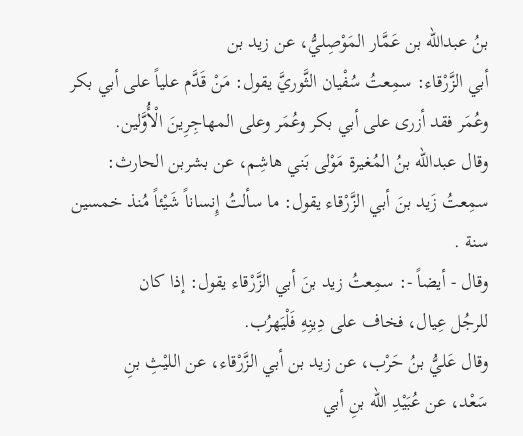بنُ عبدالله بن عَمَّار المَوْصِليُّ، عن زيد بن
أبي الزَّرْقاء: سمِعتُ سُفْيان الثَّوريَّ يقول: مَنْ قَدَّم علياً على أبي بكر
وعُمَر فقد أزرى على أبي بكر وعُمَر وعلى المهاجِرِينَ الْأُوَّلين.
وقال عبدالله بنُ المُغيرة مَوْلى بَني هاشِم، عن بشربن الحارث:
سمِعتُ زَيد بنَ أبي الزَّرْقاء يقول: ما سألتُ إِنساناً شَيْئاً مُنذ خمسين
سنة .
وقال - أيضاً -: سمِعتُ زيد بنَ أبي الزَّرْقاء يقول: إذا كان
للرجُل عِيال، فخاف على دِينِهِ فَلْيَهرُب.
وقال عَليُّ بنُ حَرْب، عن زيد بن أبي الزَّرْقاء، عن الليْثِ بنِ
سَعْد، عن عُبَيْدِ الله بنِ أبي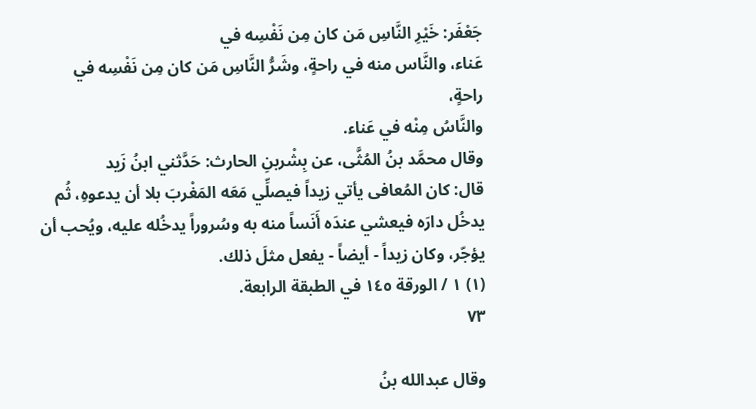جَعْفَر: خَيْرِ النَّاسِ مَن كان مِن نَفْسِه في
عَناء، والنَّاس منه في راحةٍ، وشَرُّ النَّاسِ مَن كان مِن نَفْسِه في راحةٍ،
والنَّاسُ مِنْه في عَناء.
وقال محمَّد بنُ المُثَّى، عن بِشْربنِ الحارث: حَدَّثني ابنُ زَيد
قال: كان المُعافى يأتي زيداً فيصلِّي مَعَه المَغْربَ بلا أن يدعوهِ، ثُم
يدخُل دارَه فيعشي عندَه أَنَساً منه به وسُروراً يدخُله عليه، ويُحب أن
يؤجّر، وكان زيداً - أيضاً - يفعل مثلَ ذلك.
(١) ١ / الورقة ١٤٥ في الطبقة الرابعة.
٧٣

وقال عبدالله بنُ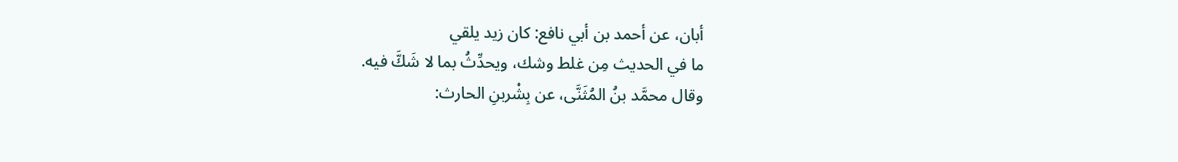أبان، عن أحمد بن أبي نافع: كان زيد يلقي
ما في الحديث مِن غلط وشك، ويحدِّثُ بما لا شَكَّ فيه.
وقال محمَّد بنُ المُثَنَّى، عن بِشْربنِ الحارث: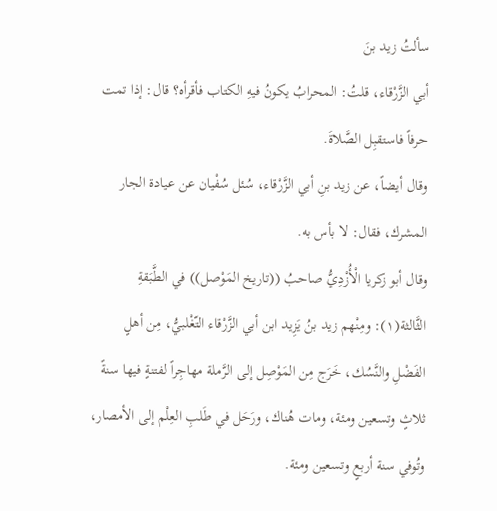سألتُ زيد بنَ
أبي الزَّرْقاء، قلتُ: المحرابُ يكونُ فيهِ الكتاب فأقرأه؟ قال: إذا تمت
حرفاً فاستقبِل الصَّلاةَ.
وقال أيضاً، عن زيد بنِ أبي الزَّرْقاء، سُئل سُفْيان عن عيادة الجار
المشرك، فقال: لا بأس به.
وقال أبو زكريا الْأُزْدِيُّ صاحبُ ((تاريخ المَوْصل)) في الطَّبَقةِ
الثَّالثة(١): ومِنْهم زيد بنُ يَزِيد ابن أبي الزَّرْقاء التّغْلبيُّ، مِن أهلٍ
الفَضْلِ والنَّسُك، خَرَج مِن المَوْصِل إلى الرَّملة مهاجِراً لفتنةٍ فيها سنةً
ثلاثٍ وتسعين ومئة، ومات هُناك، ورَحَل في طَلبِ العِلْم إلى الأمصار،
وتُوفي سنة أربعٍ وتسعين ومئة.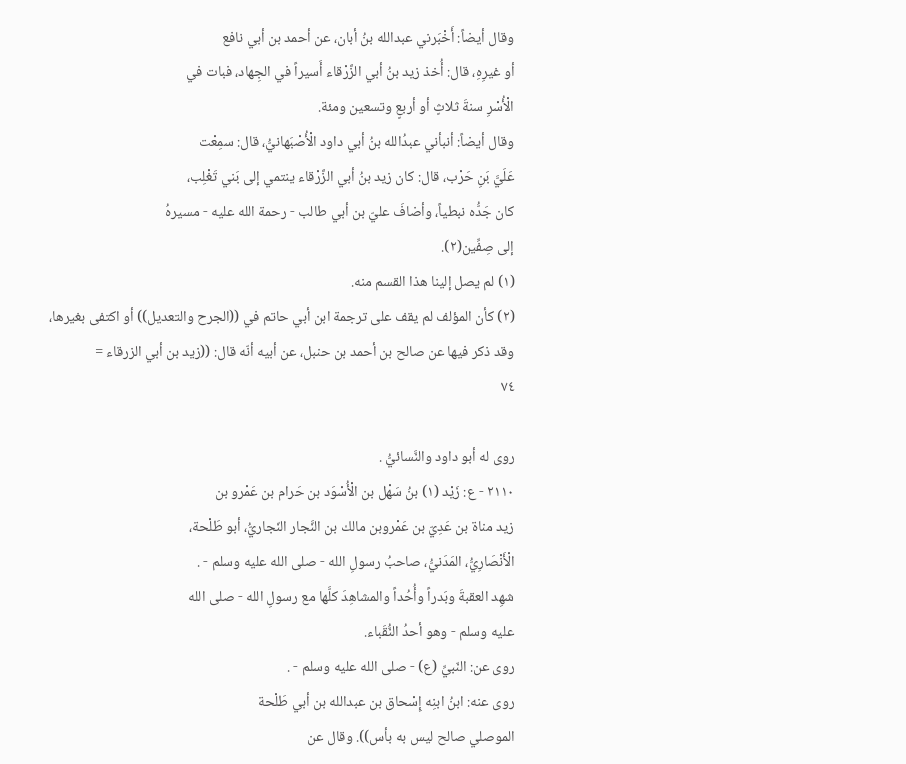وقال أيضاً: أَخْبَرني عبدالله بنُ أبان، عن أحمد بن أبي نافع
أو غيرِهِ، قال: أُخذ زيد بنُ أبي الزَّرْقاء أَسيراً في الجِهاد، فبات في
الْأُسْرِ سنةَ ثلاثٍ أو أربعٍ وتسعين ومئة.
وقال أيضاً: أنبأني عبدُالله بنُ أبي داود الْأُصْبَهانيُّ، قال: سمِعْت
عَلَيَّ بَنِ حَرْب، قال: كان زيد بنُ أبي الزَّرْقاء ينتمي إلى بَني تَغْلِب،
كان جَدُّه نبطياً، وأضافَ عليّ بن أبي طالب - رحمة الله عليه - مسيرهُ
إلى صِفِّين(٢).
(١) لم يصل إلينا هذا القسم منه.
(٢) كأن المؤلف لم يقف على ترجمة ابن أبي حاتم في ((الجرح والتعديل)) أو اكتفى بغيرها،
وقد ذكر فيها عن صالح بن أحمد بن حنبل، عن أبيه أنّه قال: ((زيد بن أبي الزرقاء =
٧٤

روی له أبو داود والنَّسائيُّ .
٢١١٠ - ع: زَيْد (١) بنُ سَهْل بن الْأُسْوَد بن حَرام بن عَمْرو بن
زيد مناة بن عَدِيّ بن عَمْروبن مالك بن النَّجار النّجاريُّ، أبو طَلْحة،
الْأَنْصَارِيُّ، المَدَنيُّ، صاحبُ رسولِ الله - صلى الله عليه وسلم - .
شهِد العقبةَ وبَدراً وأُحُداً والمشاهِدَ كلَّها مع رسولِ الله - صلى الله
عليه وسلم - وهو أحدُ النُّقَباء.
روى عن: النّبيِّ (ع) - صلى الله عليه وسلم - .
روى عنه: ابنُ ابنِه إِسْحاق بن عبدالله بن أبي طَلْحة
الموصلي صالح ليس به بأس)). وقال عن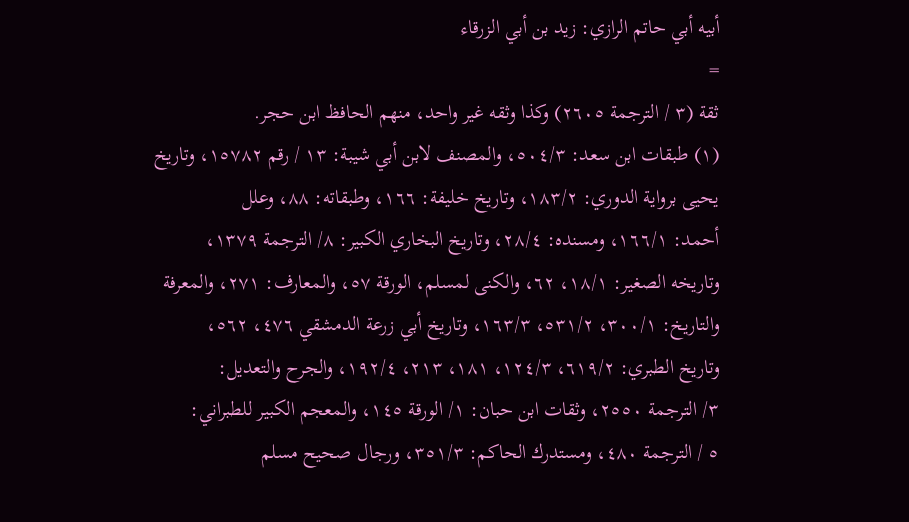أبيه أبي حاتم الرازي: زيد بن أبي الزرقاء
=
ثقة (٣ / الترجمة ٢٦٠٥) وكذا وثقه غير واحد، منهم الحافظ ابن حجر.
(١) طبقات ابن سعد: ٥٠٤/٣، والمصنف لابن أبي شيبة: ١٣ / رقم ١٥٧٨٢، وتاريخ
يحيى برواية الدوري: ١٨٣/٢، وتاريخ خليفة: ١٦٦، وطبقاته: ٨٨، وعلل
أحمد: ١٦٦/١، ومسنده: ٢٨/٤، وتاريخ البخاري الكبير: ٨/ الترجمة ١٣٧٩،
وتاريخه الصغير: ١٨/١، ٦٢، والكنى لمسلم، الورقة ٥٧، والمعارف: ٢٧١، والمعرفة
والتاريخ: ٣٠٠/١، ٥٣١/٢، ١٦٣/٣، وتاريخ أبي زرعة الدمشقي ٤٧٦، ٥٦٢،
وتاريخ الطبري: ٦١٩/٢، ١٢٤/٣، ١٨١، ٢١٣، ١٩٢/٤، والجرح والتعديل:
٣/ الترجمة ٢٥٥٠، وثقات ابن حبان: ١/ الورقة ١٤٥، والمعجم الكبير للطبراني:
٥ / الترجمة ٤٨٠، ومستدرك الحاكم: ٣٥١/٣، ورجال صحيح مسلم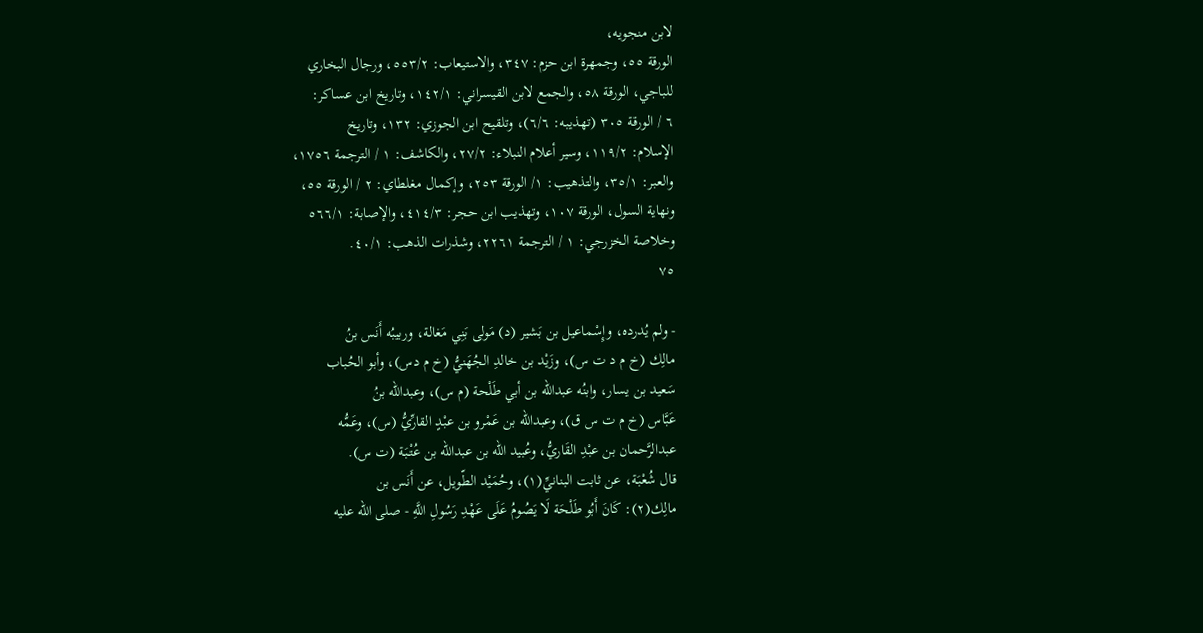لابن منجویه،
الورقة ٥٥، وجمهرة ابن حزم: ٣٤٧، والاستيعاب: ٥٥٣/٢، ورجال البخاري
للباجي، الورقة ٥٨، والجمع لابن القيسراني: ١٤٢/١، وتاريخ ابن عساكر:
٦ / الورقة ٣٠٥ (تهذيبه: ٦/٦)، وتلقيح ابن الجوزي: ١٣٢، وتاريخ
الإسلام: ١١٩/٢، وسير أعلام النبلاء: ٢٧/٢، والكاشف: ١ / الترجمة ١٧٥٦،
والعبر: ٣٥/١، والتذهيب: ١/ الورقة ٢٥٣، وإكمال مغلطاي: ٢ / الورقة ٥٥،
ونهاية السول، الورقة ١٠٧، وتهذيب ابن حجر: ٤١٤/٣، والإصابة: ٥٦٦/١
وخلاصة الخزرجي: ١ / الترجمة ٢٢٦١، وشذرات الذهب: ٤٠/١.
٧٥

- ولم يُدرده، وإِسْماعيل بن بَشير (د) مَولى بَنِي مَغالة، وربيبُه أَنَس بنُ
مالِك (خ م د ت س)، وزَيْد بن خالدِ الجُهَنيُّ (خ م دس)، وأبو الحُباب
سَعيد بن يسار، وابنُه عبدالله بن أبي طَلْحة (م س)، وعبدالله بنُ
عَبَّاس (خ م ت س ق)، وعبدالله بن عَمْرو بن عبْدٍ القارِّيُّ (س)، وعَمُّه
عبدالرَّحمان بن عبْدِ القَاريُّ، وعُبيد الله بن عبدالله بن عُتْبَة (ت س).
قال شُعْبَة، عن ثابت البنانيِّ(١)، وحُمَيْد الطّويل، عن أَنَس بن
مالِك(٢): كَانَ أَبُو طَلْحَة لَا يَصُومُ عَلَى عَهْدِ رَسُولِ اللَّهِ - صلى الله عليه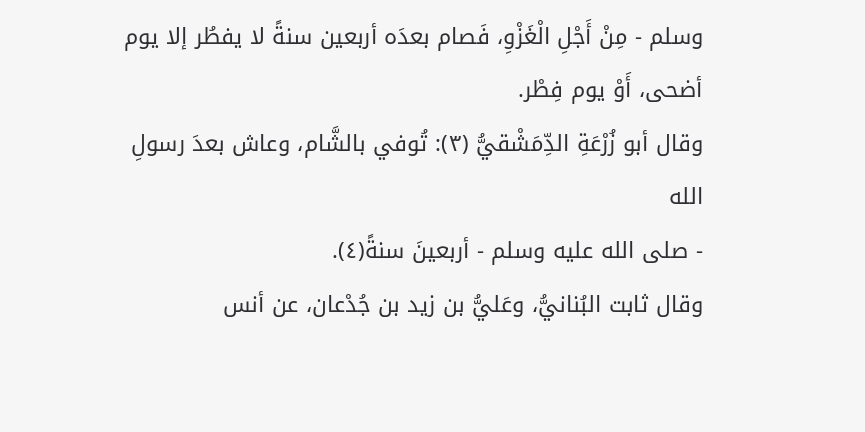وسلم - مِنْ أَجْلِ الْغَزْوِ، فَصام بعدَه أربعين سنةً لا يفطُر إلا يوم
أضحى، أَوْ یوم فِطْر.
وقال أبو زُرْعَةِ الدِّمَشْقيُّ (٣): تُوفي بالشَّام، وعاش بعدَ رسولِ الله
- صلى الله عليه وسلم - أربعينَ سنةً(٤).
وقال ثابت البُنانيُّ، وعَليُّ بن زيد بن جُدْعان، عن أنس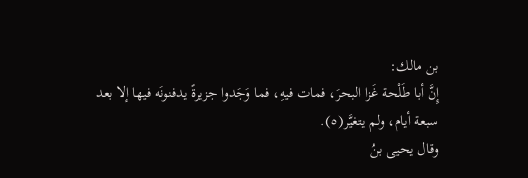بن مالك:
إِنَّ أبا طَلْحة غَزا البحرَ، فمات فيهِ، فما وَجَدوا جزيرةً يدفنونَه فيها إلا بعد
سبعة أيام، ولم يتغيَّر(٥).
وقال يحيى بنُ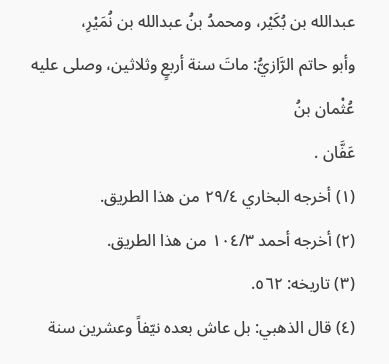عبدالله بن بُكَيْر، ومحمدُ بنُ عبدالله بن نُمَيْرِ،
وأبو حاتم الرَّازيُّ: ماتَ سنة أربعٍ وثلاثين، وصلى عليه عُثْمان بنُ
عَفَّان .
(١) أخرجه البخاري ٢٩/٤ من هذا الطريق.
(٢) أخرجه أحمد ١٠٤/٣ من هذا الطريق.
(٣) تاريخه: ٥٦٢.
(٤) قال الذهبي: بل عاش بعده نيّفاً وعشرين سنة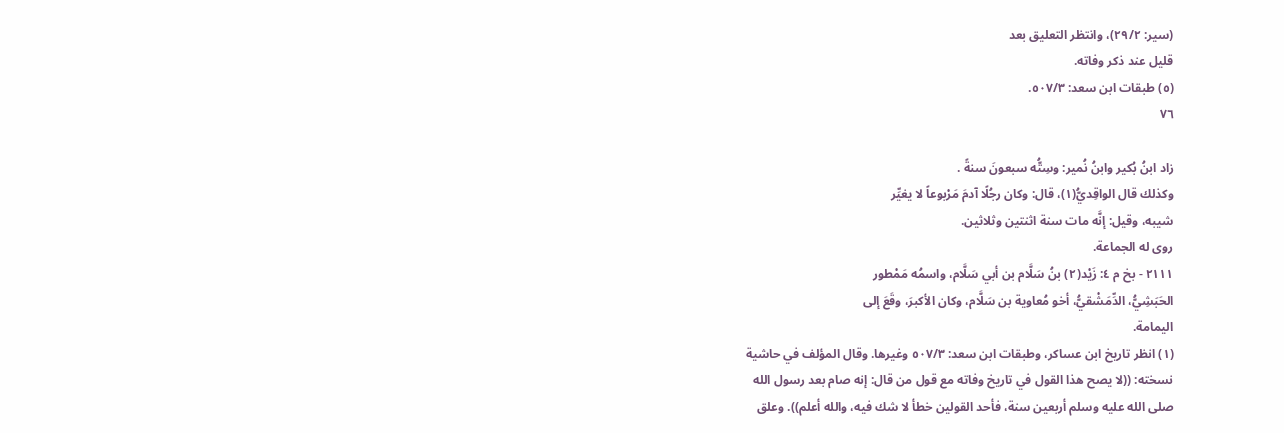(سير: ٢٩/٢)، وانتظر التعليق بعد
قلیل عند ذکر وفاته.
(٥) طبقات ابن سعد: ٥٠٧/٣.
٧٦

زاد ابنُ بُكير وابنُ نُمير: وسِتُّه سبعونَ سنةً .
وكذلك قال الواقِديُّ(١)، قال: وكان رجُلًا آدمَ مَرْبوعاً لا يغيِّر
شيبه، وقيل: إنَّه مات سنة اثنتين وثلاثين.
روى له الجماعة.
٢١١١ - بخ م ٤: زَيْد(٢) بنُ سَلَّام بن أبي سَلَّام، واسمُه مَمْطور
الحَبَشِيُّ، الدِّمَشْقيُّ، أخو مُعاوية بن سَلَّام، وكان الأكبرَ، وقَعَ إلى
اليمامة.
(١) انظر تاريخ ابن عساكر، وطبقات ابن سعد: ٥٠٧/٣ وغيرها. وقال المؤلف في حاشية
نسخته: ((لا يصح هذا القول في تاريخ وفاته مع قول من قال: إنه صام بعد رسول الله
صلى الله عليه وسلم أربعين سنة، فأحد القولين خطأ لا شك فيه، والله أعلم)). وعلق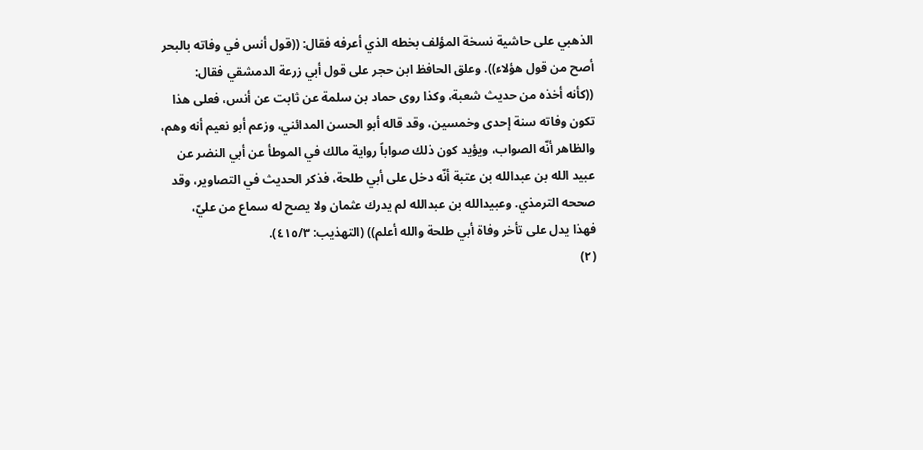الذهبي على حاشية نسخة المؤلف بخطه الذي أعرفه فقال: ((قول أنس في وفاته بالبحر
أصح من قول هؤلاء)). وعلق الحافظ ابن حجر على قول أبي زرعة الدمشقي فقال:
((كأنه أخذه من حديث شعبة، وكذا روى حماد بن سلمة عن ثابت عن أنس، فعلى هذا
تكون وفاته سنة إحدى وخمسين، وقد قاله أبو الحسن المدائني، وزعم أبو نعيم أنه وهم،
والظاهر أنّه الصواب، ويؤيد كون ذلك صواباً رواية مالك في الموطأ عن أبي النضر عن
عبيد الله بن عبدالله بن عتبة أنّه دخل على أبي طلحة، فذكر الحديث في التصاوير، وقد
صححه الترمذي. وعبيدالله بن عبدالله لم يدرك عثمان ولا يصح له سماع من عليّ،
فهذا يدل على تأخر وفاة أبي طلحة والله أعلم)) (التهذيب: ٤١٥/٣).
(٢)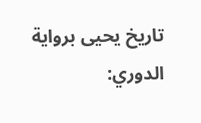تاريخ يحيى برواية الدوري: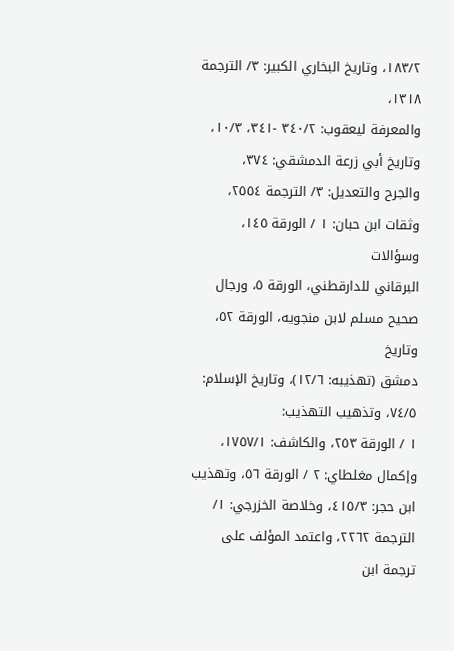١٨٣/٢، وتاريخ البخاري الكبير: ٣/ الترجمة ١٣١٨،
والمعرفة ليعقوب: ٣٤٠/٢ -٣٤١، ١٠/٣، وتاريخ أبي زرعة الدمشقي: ٣٧٤،
والجرح والتعديل: ٣/ الترجمة ٢٥٥٤، وثقات ابن حبان: ١ / الورقة ١٤٥، وسؤالات
البرقاني للدارقطني، الورقة ٥، ورجال صحيح مسلم لابن منجويه، الورقة ٥٢، وتاريخ
دمشق (تهذيبه: ١٢/٦)، وتاريخ الإسلام: ٧٤/٥، وتذهيب التهذيب:
١ / الورقة ٢٥٣، والكاشف: ١٧٥٧/١، وإكمال مغلطاي: ٢ / الورقة ٥٦، وتهذيب
ابن حجر: ٤١٥/٣، وخلاصة الخزرجي: ١/ الترجمة ٢٢٦٢، واعتمد المؤلف على
ترجمة ابن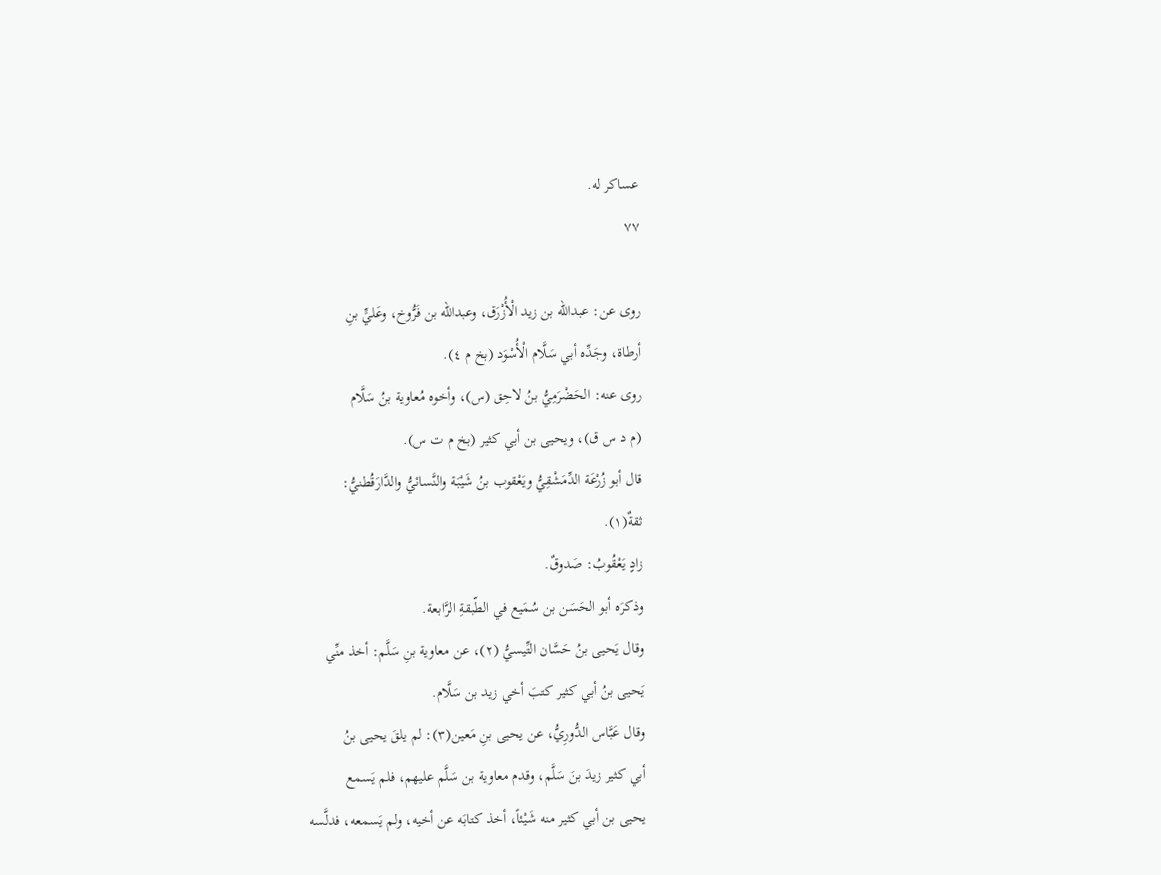عساكر له.
٧٧

روى عن: عبدالله بن زيد الْأُزْرَق، وعبدالله بن فَرُّوخ، وعَليٍّ بنِ
أرطاة، وجَدِّه أبي سَلَّام الْأُسْوَد (بخ م ٤).
روى عنه: الحَضْرَمِيُّ بنُ لاحِق (س)، وأخوه مُعاوية بنُ سَلَّام
(م د س ق)، ویحیی بن أبي کثیر (بخ م ت س).
قال أبو زُرْعَة الدِّمَشْقِيُّ ويَعْقوب بنُ شَيْبَة والنَّسائيُّ والدَّارَقُطنيُّ:
ثقةٌ(١).
زادٍ يَعْقُوبُ: صَدوقٌ.
وذكرَه أبو الحَسَن بن سُمَيع في الطّبقةِ الرَّابعة.
وقال يَحيى بنُ حَسَّان التِّيسيُّ (٢)، عن معاوية بنِ سَلَّم: أخذ منِّي
يَحيى بنُ أبي كثير كتبَ أخي زيد بن سَلَّام.
وقال عَبَّاس الدُّورِيُّ، عن يحيى بنِ مَعين(٣): لم يلقَ يحيى بنُ
أبي كثير زيدَ بنَ سَلَّم، وقدم معاوية بن سَلَّم عليهم، فلم يَسمع
يحيى بن أبي كثير منه شَيْئاً، أخذ كتابَه عن أخيه، ولم يَسمعه، فدلَّسه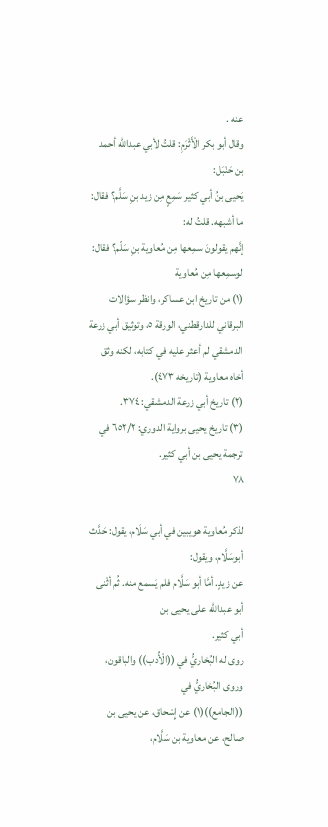عنه .
وقال أبو بكر الْأَثْرَمِ: قلتُ لأبي عبدالله أحمد بن حَنْبَل:
يَحيى بنُ أبي كثير سَمِعٍ مِن زيد بنِ سَلَّم؟ فقال: ما أشبهه. قلتُ له:
إنَّهم يقولونَ سمِعها مِن مُعاوية بنِ سَلّم؟ فقال: لوسمِعها مِن مُعاوية
(١) من تاريخ ابن عساكر، وانظر سؤالات البرقاني للدارقطني، الورقة ٥، وتوثيق أبي زرعة
الدمشقي لم أعثر عليه في كتابه، لكنه وثق أخاه معاوية (تاريخه ٤٧٣).
(٢) تاريخ أبي زرعة الدمشقي: ٣٧٤.
(٣) تاريخ يحيى برواية الدوري: ٦٥٢/٢ في ترجمة يحيى بن أبي كثير.
٧٨

لذكر مُعاوية هويبين في أبي سَلَام، يقول: حَدَّث أبوسَلَّام، ويقول:
عن زيدٍ. أمَّا أبو سَلَّام فلم يَسمع منه. ثُم أثْنى أبو عبدالله على يحيى بن
أبي كثير.
روى له البُخاريُّ في ((الْأُدب)) والباقون، وروى البُخاريُّ في
((الجامع))(١) عن إِسْحاق، عن يحيى بن صالح، عن معاوية بن سَلَّام،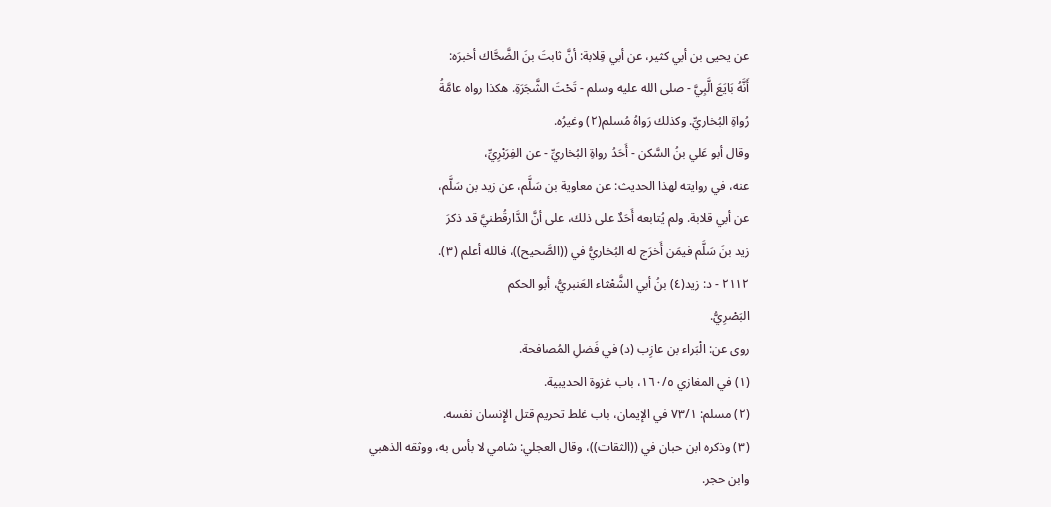عن يحيى بن أبي كثير، عن أبي قِلابة: أنَّ ثابتَ بنَ الضَّحَّاك أخبرَه:
أَنَّهُ بَايَعَ الَّبِيَّ - صلى الله عليه وسلم - تَحْتَ الشَّجَرَةِ. هكذا رواه عامَّةُ
رُواةِ البُخاريِّ. وكذلك رَواهُ مُسلم(٢) وغيرُه.
وقال أبو عَلي بنُ السَّكن - أَحَدُ رواةِ البُخاريِّ - عن الفِرَبْرِيِّ،
عنه، في روايته لهذا الحديث: عن معاوية بن سَلَّم، عن زيد بن سَلَّم،
عن أبي قلابة. ولم يُتابعه أَحَدٌ على ذلك، على أنَّ الدَّارقُطنيَّ قد ذكرَ
زيد بنَ سَلَّم فيمَن أَخرَج له البُخاريُّ في ((الصَّحيح))، فالله أعلم (٣).
٢١١٢ - د: زيد(٤) بنُ أبي الشَّعْثاء العَنبريُّ، أبو الحكم
البَصْرِيُّ.
روى عن: الْبَراء بن عازِب (د) في فَضلِ المُصافحة.
(١) في المغازي ١٦٠/٥، باب غزوة الحديبية.
(٢) مسلم: ٧٣/١ في الإيمان، باب غلط تحريم قتل الإِنسان نفسه.
(٣) وذكره ابن حبان في ((الثقات))، وقال العجلي: شامي لا بأس به، ووثقه الذهبي
وابن حجر.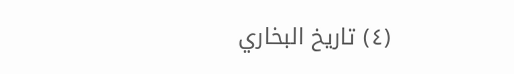(٤) تاريخ البخاري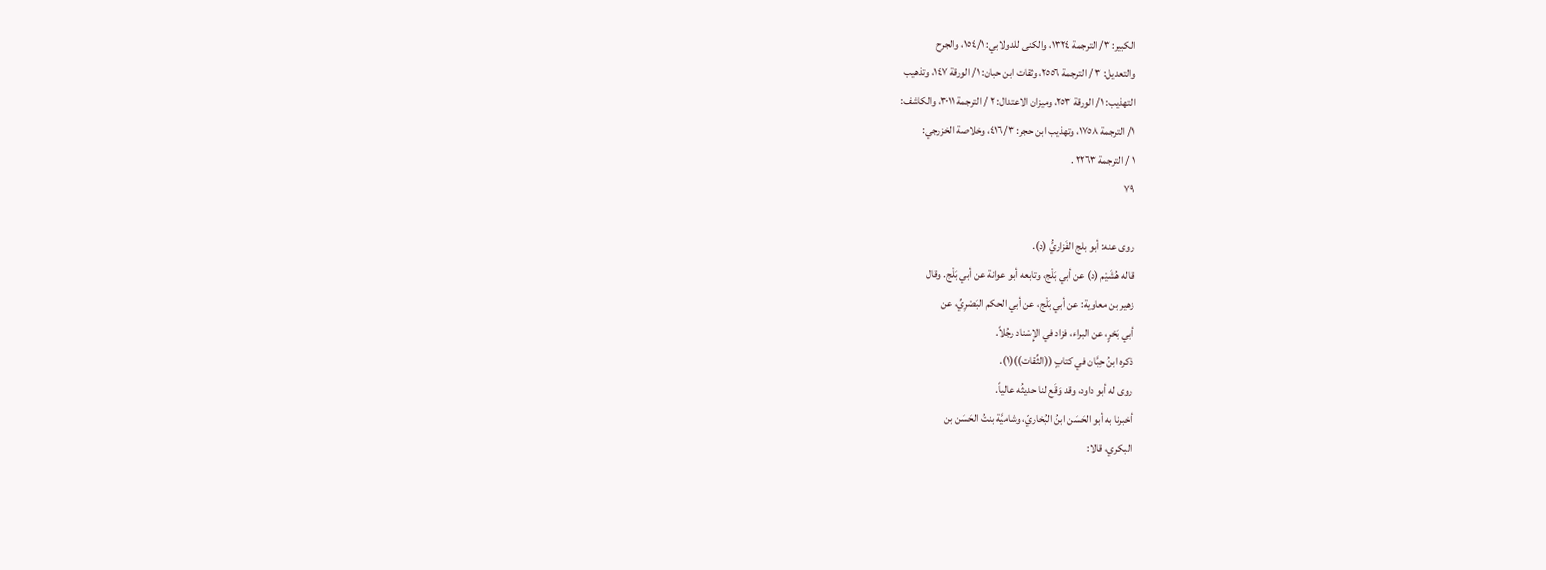الكبير: ٣/ الترجمة ١٣٢٤، والكنى للدولابي: ١٥٤/١، والجرح
والتعديل: ٣ / الترجمة ٢٥٥٦، وثقات ابن حبان: ١/ الورقة ١٤٧، وتذهيب
التهذيب: ١/ الورقة ٢٥٣، وميزان الاعتدال: ٢ / الترجمة ٣٠١١، والكاشف:
١/ الترجمة ١٧٥٨، وتهذيب ابن حجر: ٤١٦/٣، وخلاصة الخزرجي:
١ / الترجمة ٢٢٦٣ .
٧٩

روى عنه: أبو بلج الفَزاريُّ (د).
قاله هُشَيْم (د) عن أبي بَلْج، وتابعه أبو عوانة عن أبي بَلْج. وقال
زهير بن معاوية: عن أبي بَلْج، عن أبي الحكم البَصْرِيِّ، عن
أبي بَحْرٍ، عن البراء، فزاد في الإِسْناد رجُلاً.
ذكره ابنُ حِبَّان في كتابٍ ((الثِّقات))(١).
روى له أبو داود، وقد وَقَع لنا حديثُه عالياً.
أخبرنا به أبو الحَسَن ابنُ البُخاريّ، وشاميَّة بنتُ الحَسَن بن
البكري، قالا: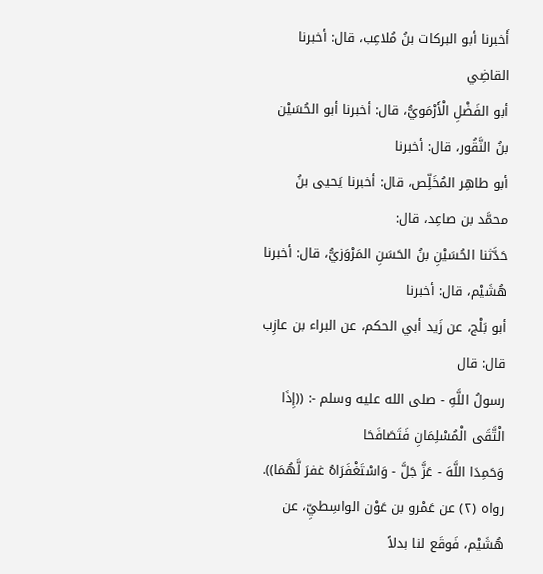أَخبرنا أبو البركات بنُ مُلاعِب، قال: أخبرنا القاضِي
أبو الفَضْلِ الْأَرْمَويُّ، قال: أخبرنا أبو الحُسَيْن بنُ النَّقُور، قال: أخبرنا
أبو طاهِر المُخَلِّص، قال: أخبرنا يَحيى بنُ محمَّد بن صاعِد، قال:
حَدَّثنا الحُسَيْنِ بنُ الحَسَنِ المَرْوَزيُّ، قال: أخبرنا هُشَيْم، قال: أخبرنا
أبو بَلْج، عن زَيد أبي الحكم، عن البراء بن عازِب قال: قال
رسولُ اللَّهِ - صلى الله عليه وسلم -: ((إِذَا الْتَّقَى الْمُسْلِمَانِ فَتَصَافَحَا
وَحَمِدَا اللَّهَ - عَزَّ جَلَّ - وَاسْتَغْفَرَاهُ غفرَ لَّهُمَا)).
رواه (٢) عن عَمْرو بن عَوْن الواسِطيِّ، عن هُشَيْم، فَوقَع لنا بدلاً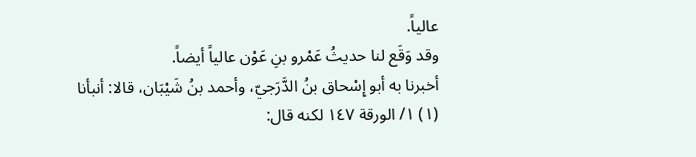عالياً.
وقد وَقَع لنا حديثُ عَمْرو بنِ عَوْن عالياً أيضاً.
أخبرنا به أبو إِسْحاق بنُ الدَّرَجيّ، وأحمد بنُ شَيْبَان، قالا: أنبأنا
(١) ١/ الورقة ١٤٧ لكنه قال: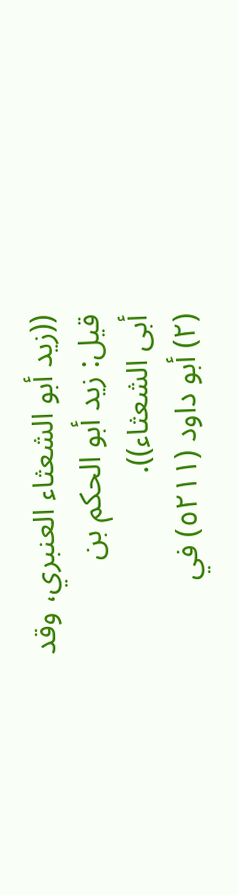((زيد أبو الشعثاء العنبري، وقد قيل: زيد أبو الحكم بن
أبى الشعثاء)).
(٢) أبو داود (٥٢١١) في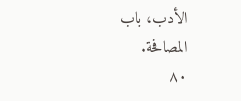الأدب، باب المصافحة.
٨٠